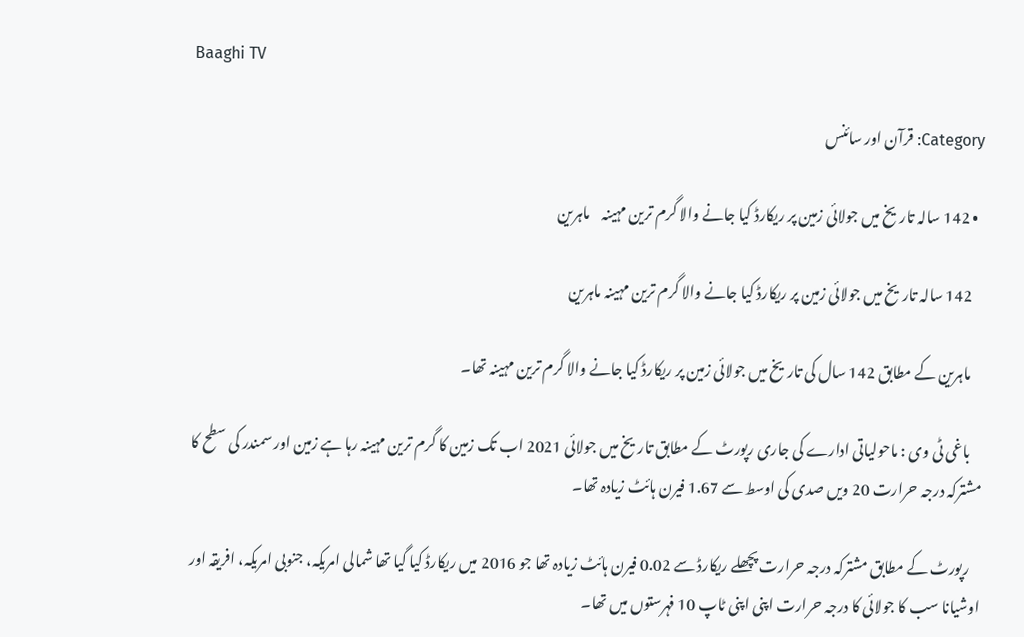Baaghi TV

Category: قرآن اور سائنس

  • 142 سالہ تاریخ میں جولائی زمین پر ریکارڈ کیا جانے والا گرم ترین مہینہ    ماہرین

    142 سالہ تاریخ میں جولائی زمین پر ریکارڈ کیا جانے والا گرم ترین مہینہ ماہرین

    ماہرین کے مطابق 142 سال کی تاریخ میں جولائی زمین پر ریکارڈ کیا جانے والا گرم ترین مہینہ تھا۔

    باغی ٹی وی : ماحولیاتی ادارے کی جاری رپورٹ کے مطابق تاریخ میں جولائی 2021 اب تک زمین کا گرم ترین مہینہ رہا ہے زمین اور سمندر کی سطح کا مشترکہ درجہ حرارت 20 ویں صدی کی اوسط سے 1.67 فیرن ہائٹ زیادہ تھا۔

    رپورٹ کے مطابق مشترکہ درجہ حرارت پچھلے ریکارڈ سے 0.02 فیرن ہائٹ زیادہ تھا جو 2016 میں ریکارڈ کیا گیا تھا شمالی امریکہ، جنوبی امریکہ، افریقہ اور اوشیانا سب کا جولائی کا درجہ حرارت اپنی اپنی ٹاپ 10 فہرستوں میں تھا۔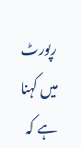رپورٹ میں کہنا ہے کہ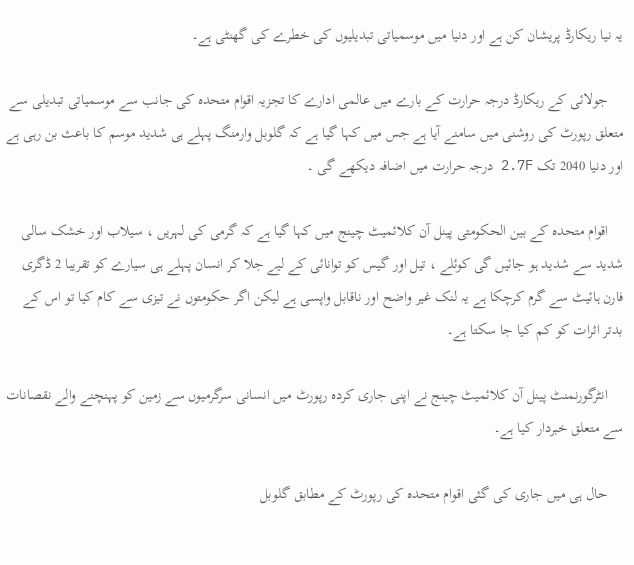یہ نیا ریکارڈ پریشان کن ہے اور دنیا میں موسمیاتی تبدیلیوں کی خطرے کی گھنٹی ہے۔

    جولائی کے ریکارڈ درجہ حرارت کے بارے میں عالمی ادارے کا تجزیہ اقوام متحدہ کی جانب سے موسمیاتی تبدیلی سے متعلق رپورٹ کی روشنی میں سامنے آیا ہے جس میں کہا گیا ہے کہ گلوبل وارمنگ پہلے ہی شدید موسم کا باعث بن رہی ہے اور دنیا 2040 تک 2.7F درجہ حرارت میں اضافہ دیکھے گی ۔

    اقوام متحدہ کے بین الحکومتی پینل آن کلائمیٹ چینج میں کہا گیا ہے کہ گرمی کی لہریں ، سیلاب اور خشک سالی شدید سے شدید ہو جائیں گی کوئلے ، تیل اور گیس کو توانائی کے لیے جلا کر انسان پہلے ہی سیارے کو تقریبا 2 ڈگری فارن ہائیٹ سے گرم کرچکا ہے یہ لنک غیر واضح اور ناقابل واپسی ہے لیکن اگر حکومتوں نے تیزی سے کام کیا تو اس کے بدتر اثرات کو کم کیا جا سکتا ہے۔

    انٹرگورنمنٹ پینل آن کلائمیٹ چینج نے اپنی جاری کردہ رپورٹ میں انسانی سرگرمیوں سے زمین کو پہنچنے والے نقصانات سے متعلق خبردار کیا ہے۔

    حال ہی میں جاری کی گئی اقوام متحدہ کی رپورٹ کے مطابق گلوبل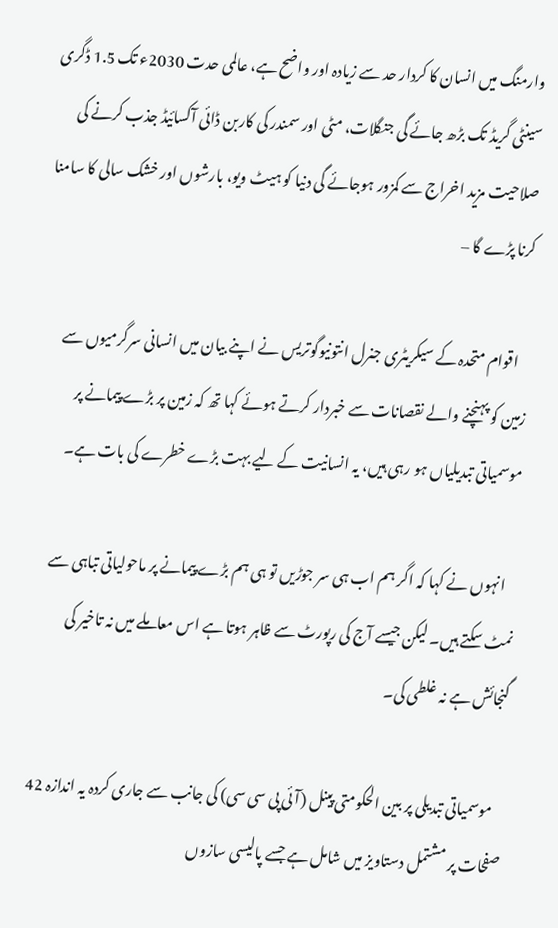وارمنگ میں انسان کا کردار حد سے زیادہ اور واضح ہے، عالمی حدت 2030ء تک 1.5 ڈگری سینٹی گریڈ تک بڑھ جائے گی جنگلات، مٹی اور سمندر کی کاربن ڈائی آکسائیڈ جذب کرنے کی صلاحیت مزید اخراج سے کمزور ہوجائے گی دنیا کو ہیٹ ویو، بارشوں اور خشک سالی کا سامنا کرنا پڑے گا –

    اقوام متحدہ کے سیکریٹری جنرل انتونیوگوتریس نے اپنے بیان میں انسانی سرگرمیوں سے زمین کو پہنچنے والے نقصانات سے خبردار کرتے ہوئے کہا تھ کہ زمین پر بڑے پیمانے پر موسمیاتی تبدیلیاں ہو رہی ہیں، یہ انسانیت کے لیے بہت بڑے خطرے کی بات ہے۔

    انہوں نے کہا کہ اگر ہم اب ہی سر جوڑیں تو ہی ہم بڑے پیمانے پر ماحولیاتی تباہی سے نمٹ سکتے ہیں۔ لیکن جیسے آج کی رپورٹ سے ظاہر ہوتا ہے اس معاملے میں نہ تاخیر کی گنجائش ہے نہ غلطی کی۔

    موسمیاتی تبدیلی پر بین الحکومتی پینل (آئی پی سی سی) کی جانب سے جاری کردہ یہ اندازہ 42 صفحات پر مشتمل دستاویز میں شامل ہے جسے پالیسی سازوں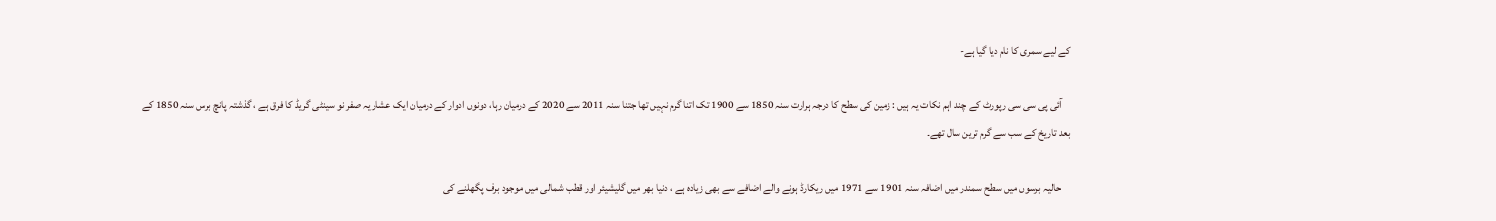کے لیے سمری کا نام دیا گیا ہے-

    آئی پی سی سی رپورٹ کے چند اہم نکات یہ ہیں : زمین کی سطح کا درجہ ہرارت سنہ 1850 سے 1900 تک اتنا گرم نہیں تھا جتنا سنہ 2011 سے 2020 کے درمیان رہا، دونوں ادوار کے درمیان ایک عشاریہ صفر نو سینٹی گریڈ کا فرق ہے ، گذشتہ پانچ برس سنہ 1850 کے بعد تاریخ کے سب سے گرم ترین سال تھے۔

    حالیہ برسوں میں سطح سمندر میں اضافہ سنہ 1901 سے 1971 میں ریکارڈ ہونے والے اضافے سے بھی زیادہ ہے ، دنیا بھر میں گلیشیئر اور قطب شمالی میں موجود برف پگھلنے کی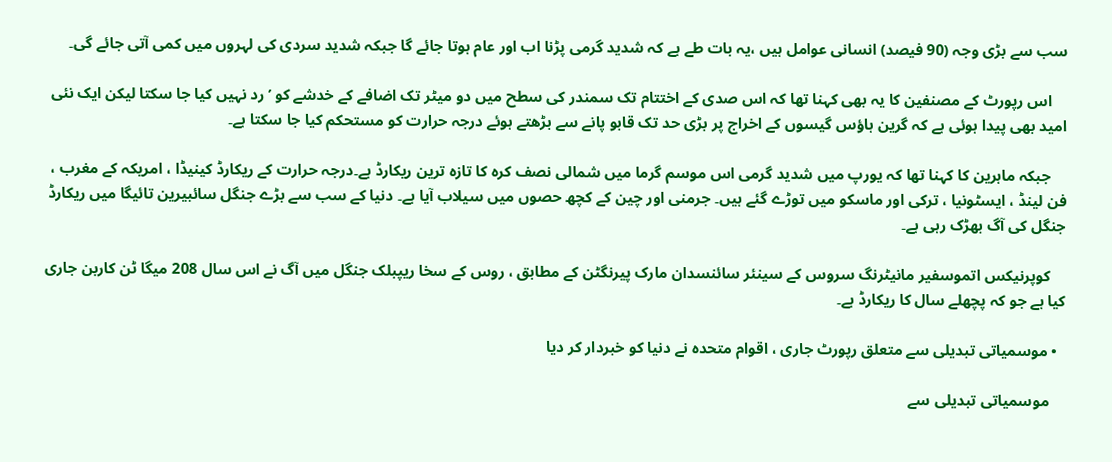سب سے بڑی وجہ (90 فیصد) انسانی عوامل ہیں ،یہ بات طے ہے کہ شدید گرمی پڑنا اب اور عام ہوتا جائے گا جبکہ شدید سردی کی لہروں میں کمی آتی جائے گی۔

    اس رپورٹ کے مصنفین کا یہ بھی کہنا تھا کہ اس صدی کے اختتام تک سمندر کی سطح میں دو میٹر تک اضافے کے خدشے کو ’رد نہیں کیا جا سکتا لیکن ایک نئی امید بھی پیدا ہوئی ہے کہ گرین ہاؤس گیسوں کے اخراج پر بڑی حد تک قابو پانے سے بڑھتے ہوئے درجہ حرارت کو مستحکم کیا جا سکتا ہے۔

    جبکہ ماہرین کا کہنا تھا کہ یورپ میں شدید گرمی اس موسم گرما میں شمالی نصف کرہ کا تازہ ترین ریکارڈ ہے۔درجہ حرارت کے ریکارڈ کینیڈا ، امریکہ کے مغرب ، فن لینڈ ، ایسٹونیا ، ترکی اور ماسکو میں توڑے گئے ہیں۔ جرمنی اور چین کے کچھ حصوں میں سیلاب آیا ہے۔ دنیا کے سب سے بڑے جنگل سائبیرین تائیگا میں ریکارڈ جنگل کی آگ بھڑک رہی ہے۔

    کوپرنیکس اتموسفیر مانیٹرنگ سروس کے سینئر سائنسدان مارک پیرنگٹن کے مطابق ، روس کے سخا ریپبلک جنگل میں آگ نے اس سال 208 میگا ٹن کاربن جاری کیا ہے جو کہ پچھلے سال کا ریکارڈ ہے۔

  • موسمیاتی تبدیلی سے متعلق رپورٹ جاری ، اقوام متحدہ نے دنیا کو خبردار کر دیا

    موسمیاتی تبدیلی سے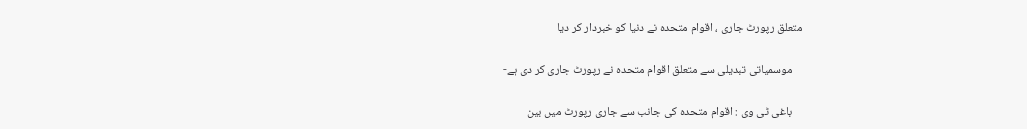متعلق رپورٹ جاری ، اقوام متحدہ نے دنیا کو خبردار کر دیا

    موسمیاتی تبدیلی سے متعلق اقوام متحدہ نے رپورٹ جاری کر دی ہے-

    باغی ٹی وی : اقوام متحدہ کی جانب سے جاری رپورٹ میں بین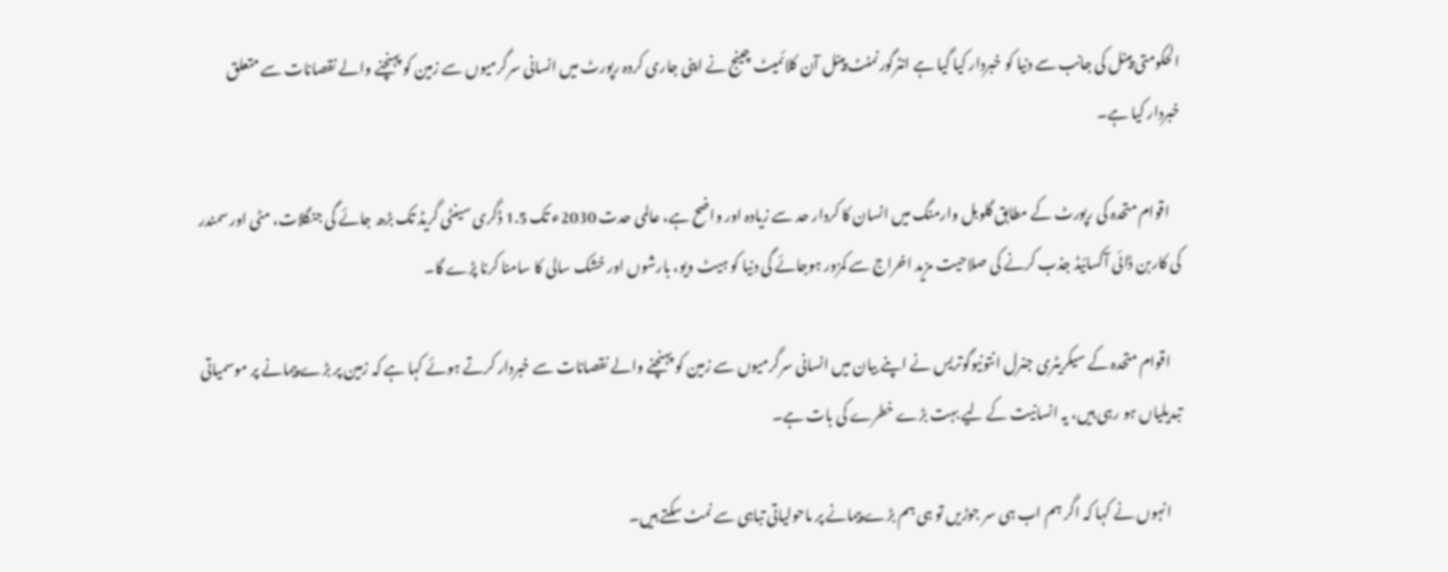الحکومتی پینل کی جانب سے دنیا کو خبردار کیا گیا ہے انٹرگورنمنٹ پینل آن کلائمیٹ چینج نے اپنی جاری کردہ رپورٹ میں انسانی سرگرمیوں سے زمین کو پہنچنے والے نقصانات سے متعلق خبردار کیا ہے۔

    اقوام متحدہ کی رپورٹ کے مطابق گلوبل وارمنگ میں انسان کا کردار حد سے زیادہ اور واضح ہے، عالمی حدت 2030ء تک 1.5 ڈگری سینٹی گریڈ تک بڑھ جائے گی جنگلات، مٹی اور سمندر کی کاربن ڈائی آکسائیڈ جذب کرنے کی صلاحیت مزید اخراج سے کمزور ہوجائے گی دنیا کو ہیٹ ویو، بارشوں اور خشک سالی کا سامنا کرنا پڑے گا۔

    اقوام متحدہ کے سیکریٹری جنرل انتونیوگوتریس نے اپنے بیان میں انسانی سرگرمیوں سے زمین کو پہنچنے والے نقصانات سے خبردار کرتے ہوئے کہا ہے کہ زمین پر بڑے پیمانے پر موسمیاتی تبدیلیاں ہو رہی ہیں، یہ انسانیت کے لیے بہت بڑے خطرے کی بات ہے۔

    انہوں نے کہا کہ اگر ہم اب ہی سر جوڑیں تو ہی ہم بڑے پیمانے پر ماحولیاتی تباہی سے نمٹ سکتے ہیں۔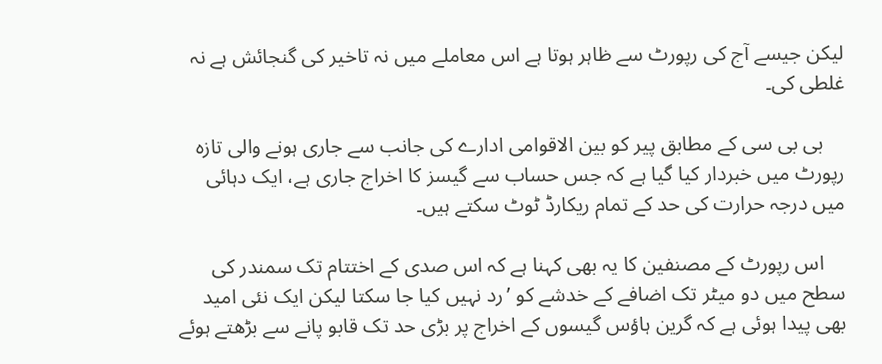لیکن جیسے آج کی رپورٹ سے ظاہر ہوتا ہے اس معاملے میں نہ تاخیر کی گنجائش ہے نہ غلطی کی۔

    بی بی سی کے مطابق پیر کو بین الاقوامی ادارے کی جانب سے جاری ہونے والی تازہ رپورٹ میں خبردار کیا گیا ہے کہ جس حساب سے گیسز کا اخراج جاری ہے، ایک دہائی میں درجہ حرارت کی حد کے تمام ریکارڈ ٹوٹ سکتے ہیں۔

    اس رپورٹ کے مصنفین کا یہ بھی کہنا ہے کہ اس صدی کے اختتام تک سمندر کی سطح میں دو میٹر تک اضافے کے خدشے کو ’رد نہیں کیا جا سکتا لیکن ایک نئی امید بھی پیدا ہوئی ہے کہ گرین ہاؤس گیسوں کے اخراج پر بڑی حد تک قابو پانے سے بڑھتے ہوئے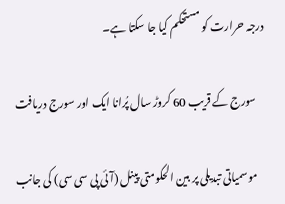درجہ حرارت کو مستحکم کیا جا سکتا ہے۔

    سورج کے قریب 60 کروڑ سال پُرانا ایک اور سورج دریافت

    موسمیاتی تبدیلی پر بین الحکومتی پینل (آئی پی سی سی) کی جانب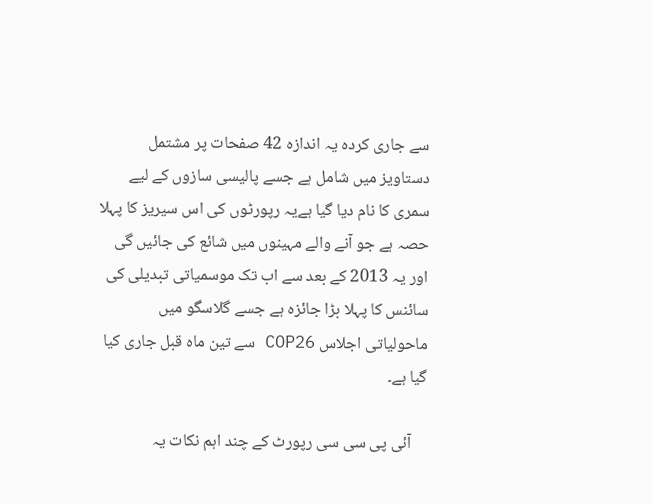سے جاری کردہ یہ اندازہ 42 صفحات پر مشتمل دستاویز میں شامل ہے جسے پالیسی سازوں کے لیے سمری کا نام دیا گیا ہےیہ رپورٹوں کی اس سیریز کا پہلا حصہ ہے جو آنے والے مہینوں میں شائع کی جائیں گی اور یہ 2013 کے بعد سے اب تک موسمیاتی تبدیلی کی سائنس کا پہلا بڑا جائزہ ہے جسے گلاسگو میں ماحولیاتی اجلاس COP26 سے تین ماہ قبل جاری کیا گیا ہے۔

    آئی پی سی سی رپورٹ کے چند اہم نکات یہ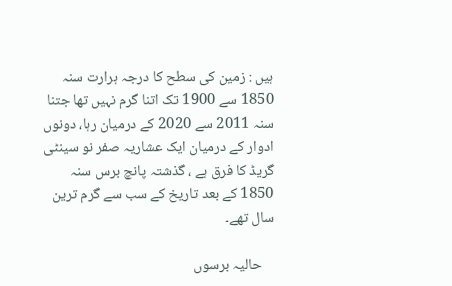ہیں : زمین کی سطح کا درجہ ہرارت سنہ 1850 سے 1900 تک اتنا گرم نہیں تھا جتنا سنہ 2011 سے 2020 کے درمیان رہا، دونوں ادوار کے درمیان ایک عشاریہ صفر نو سینٹی گریڈ کا فرق ہے ، گذشتہ پانچ برس سنہ 1850 کے بعد تاریخ کے سب سے گرم ترین سال تھے۔

    حالیہ برسوں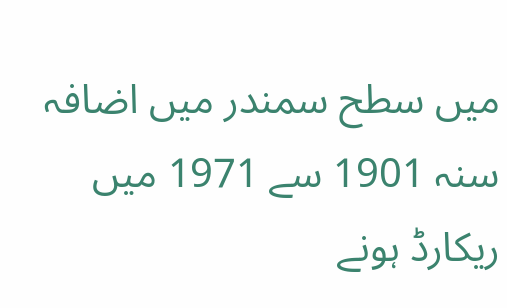میں سطح سمندر میں اضافہ سنہ 1901 سے 1971 میں ریکارڈ ہونے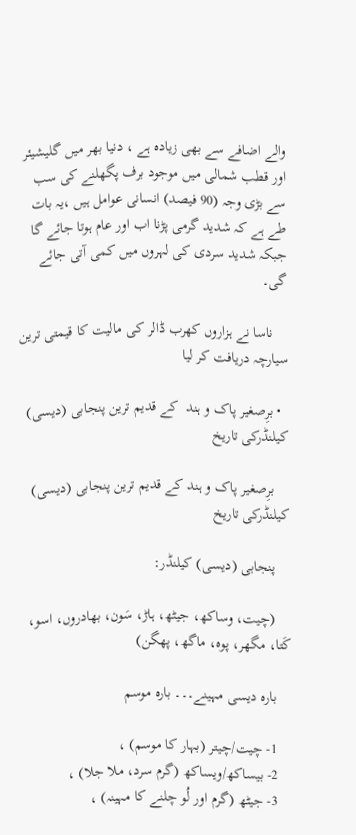والے اضافے سے بھی زیادہ ہے ، دنیا بھر میں گلیشیئر اور قطب شمالی میں موجود برف پگھلنے کی سب سے بڑی وجہ (90 فیصد) انسانی عوامل ہیں ،یہ بات طے ہے کہ شدید گرمی پڑنا اب اور عام ہوتا جائے گا جبکہ شدید سردی کی لہروں میں کمی آتی جائے گی۔

    ناسا نے ہزاروں کھرب ڈالر کی مالیت کا قیمتی ترین سیارچہ دریافت کر لیا

  • برِصغیر پاک و ہند  کے قدیم ترین پنجابی (دیسی) کیلنڈرکی تاریخ

    برِصغیر پاک و ہند کے قدیم ترین پنجابی (دیسی) کیلنڈرکی تاریخ

    پنجابی (دیسی) کیلنڈر:

    (چیت، وساکھ، جیٹھ، ہاڑ، سَون، بھادروں، اسو، کَتا، مگھر، پوہ، ماگھ، پھگن)

    بارہ دیسی مہینے۔۔۔ بارہ موسم

    1- چیت/چیتر (بہار کا موسم) ،
    2- بیساکھ/ویساکھ (گرم سرد، ملا جلا) ،
    3- جیٹھ (گرم اور لُو چلنے کا مہینہ) ،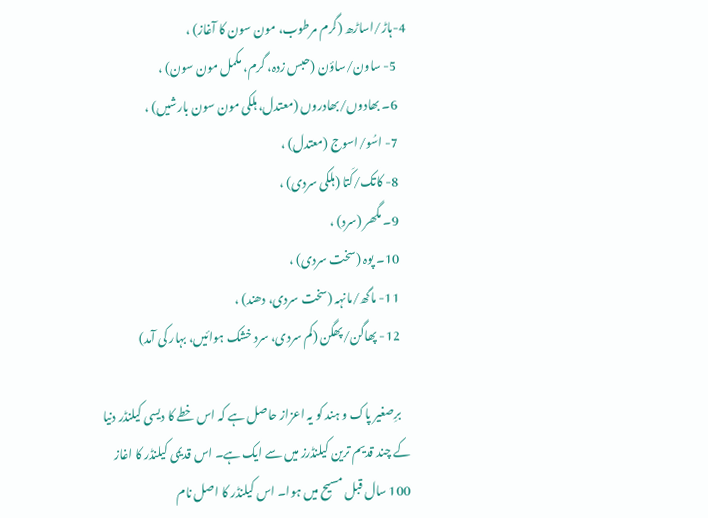4-ہاڑ/اساڑھ (گرم مرطوب، مون سون کا آغاز) ،
    5- ساون/ساؤن (حبس زدہ، گرم، مکمل مون سون) ،
    6۔ بھادوں/بھادروں (معتدل، ہلکی مون سون بارشیں) ،
    7- اسُو/اسوج (معتدل) ،
    8- کاتک/کَتا (ہلکی سردی) ،
    9۔ مگھر (سرد) ،
    10۔ پوہ (سخت سردی) ،
    11- ماگھ/مانہہ (سخت سردی، دھند) ،
    12- پھاگن/پھگن (کم سردی، سرد خشک ہوائیں، بہار کی آمد)

    برِصغیر پاک و ہند کو یہ اعزاز حاصل ہے کہ اس خطے کا دیسی کیلنڈر دنیا کے چند قدیم ترین کیلنڈرز میں سے ایک ہے۔ اس قدیمی کیلنڈر کا اغاز 100 سال قبل مسیح میں ہوا۔ اس کیلنڈر کا اصل نام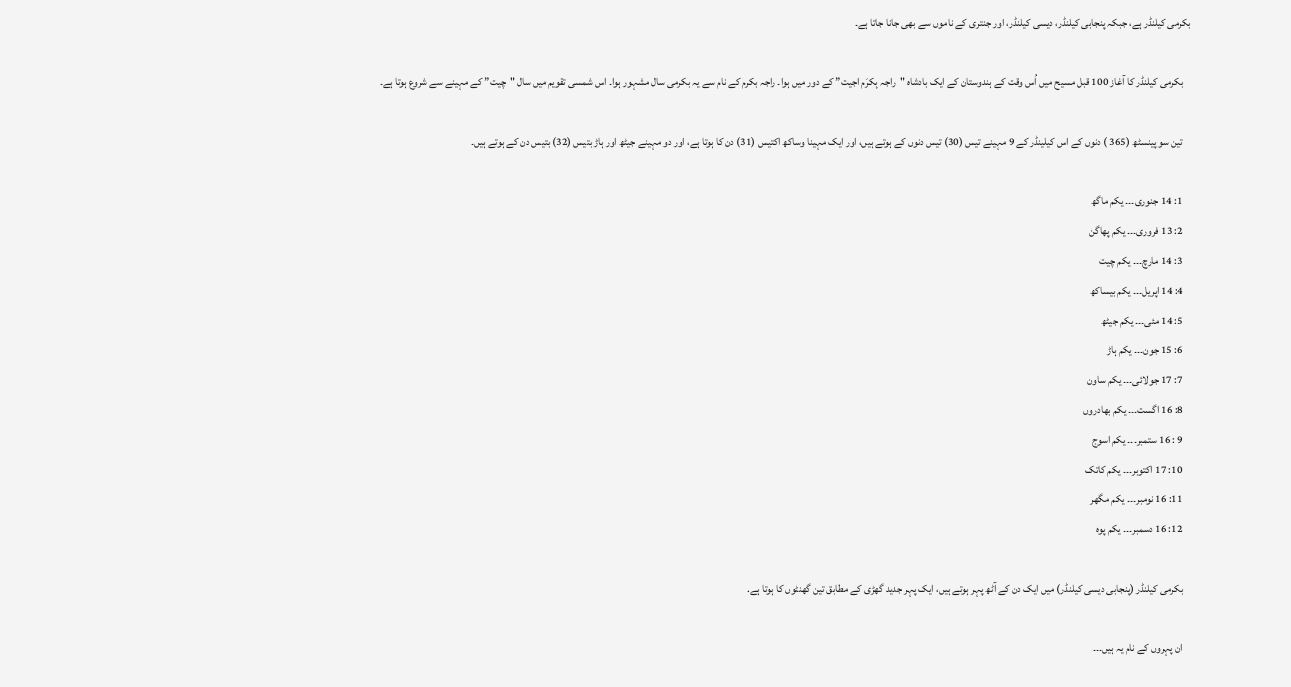بکرمی کیلنڈر ہے، جبکہ پنجابی کیلنڈر، دیسی کیلنڈر، اور جنتری کے ناموں سے بھی جانا جاتا ہے۔

    بکرمی کیلنڈر کا آغاز 100 قبل مسیح میں اُس وقت کے ہندوستان کے ایک بادشاہ "راجہ بِکرَم اجیت” کے دور میں ہوا۔ راجہ بکرم کے نام سے یہ بکرمی سال مشہور ہوا۔ اس شمسی تقویم میں سال "چیت” کے مہینے سے شروع ہوتا ہے۔

    تین سو پینسٹھ (365 ) دنوں کے اس کیلینڈر کے 9 مہینے تیس (30) تیس دنوں کے ہوتے ہیں، اور ایک مہینا وساکھ اکتیس (31) دن کا ہوتا ہے، اور دو مہینے جیٹھ اور ہاڑ بتیس (32) بتیس دن کے ہوتے ہیں۔

    1: 14 جنوری۔۔۔ یکم ماگھ
    2: 13 فروری۔۔۔ یکم پھاگن
    3: 14 مارچ۔۔۔ یکم چیت
    4: 14 اپریل۔۔۔ یکم بیساکھ
    5: 14 مئی۔۔۔ یکم جیٹھ
    6: 15 جون۔۔۔ یکم ہاڑ
    7: 17 جولائی۔۔۔ یکم ساون
    8: 16 اگست۔۔۔ یکم بھادروں
    9 : 16 ستمبر۔۔۔ یکم اسوج
    10: 17 اکتوبر۔۔۔ یکم کاتک
    11: 16 نومبر۔۔۔ یکم مگھر
    12: 16 دسمبر۔۔۔ یکم پوہ

    بکرمی کیلنڈر (پنجابی دیسی کیلنڈر) میں ایک دن کے آٹھ پہر ہوتے ہیں، ایک پہر جدید گھڑی کے مطابق تین گھنٹوں کا ہوتا ہے.

    ان پہروں کے نام یہ ہیں۔۔۔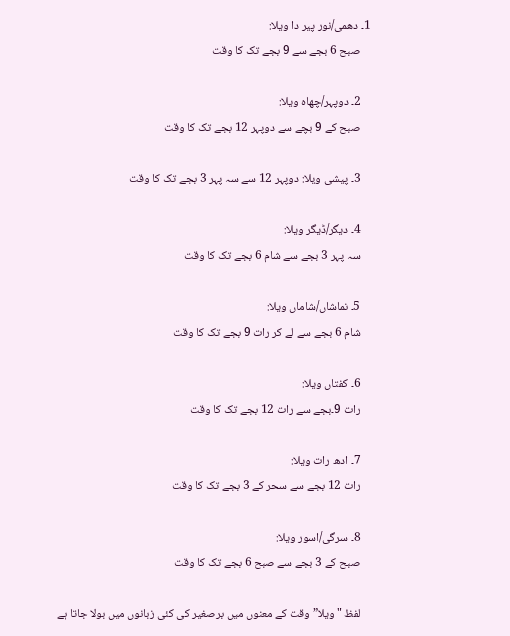1۔ دھمی/نور پیر دا ویلا:
    صبح 6 بجے سے 9 بجے تک کا وقت

    2۔ دوپہر/چھاہ ویلا:
    صبح کے 9 بچے سے دوپہر 12 بجے تک کا وقت

    3۔ پیشی ویلا: دوپہر 12 سے سہ پہر 3 بجے تک کا وقت

    4۔ دیگر/ڈیگر ویلا:
    سہ پہر 3 بجے سے شام 6 بجے تک کا وقت

    5۔ نماشاں/شاماں ویلا:
    شام 6 بجے سے لے کر رات 9 بجے تک کا وقت

    6۔ کفتاں ویلا:
    رات 9۔بجے سے رات 12 بجے تک کا وقت

    7۔ ادھ رات ویلا:
    رات 12 بجے سے سحر کے 3 بجے تک کا وقت

    8۔ سرگی/اسور ویلا:
    صبح کے 3 بجے سے صبح 6 بجے تک کا وقت

    لفظ "ویلا” وقت کے معنوں میں برصغیر کی کئی زبانوں میں بولا جاتا ہے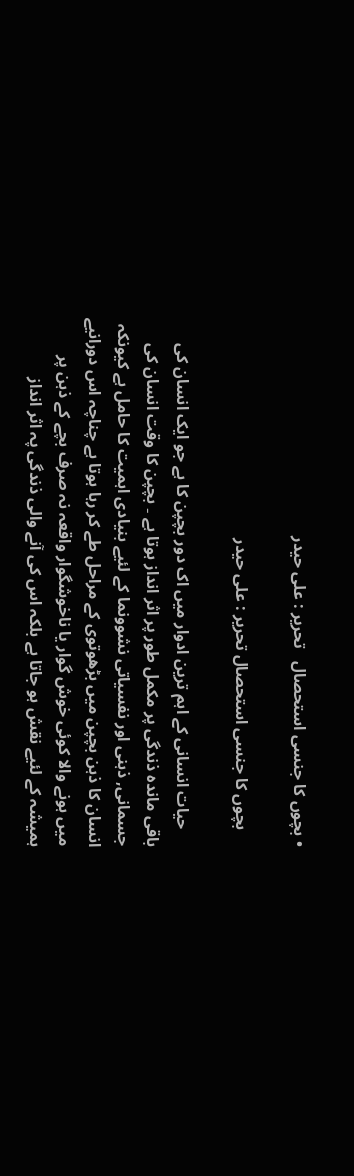• بچوں کا جنسی استحصال   تحریر : علی حیدر

    بچوں کا جنسی استحصال تحریر : علی حیدر

    حیات انسانی کے اہم ترین ادوار میں اک دور بچپن کا ہے جو ایک انسان کی باقی ماندہ ذندگی پر مکمل طور پر اثر انداز ہوتا ہے ۔ بچپن کا وقت انسان کی جسمانی, ذہنی اور نفسیاتی نشوونما کے لئیے بنیادی اہمیت کا حامل ہے کیونکہ انسان کا ذہن بچپن میں بڑھوتوی کے مراحل طے کر رہا ہوتا ہے چناچہ اس دورانیے میں ہونے والا کوئی خوش گوار یا ناخوشگوار واقعہ نہ صرف بچے کے ذہن پر ہمیشہ کے لئیے نقش ہو جاتا ہے بلکہ اس کی آنے والی ذندگی پہ اثر انداز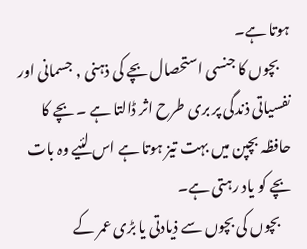ہوتا ہے۔
    بچوں کا جنسی استحصال بچے کی ذہنی , جسمانی اور نفسیاتی ذندگی پر بری طرح اثر ڈالتا ہے ۔ بچے کا حافظہ بچپن میں بہت تیز ہوتا ہے اس لئیے وہ بات بچے کو یاد رہتی ہے۔
    بچوں کی بچوں سے ذیادتی یا بڑی عمر کے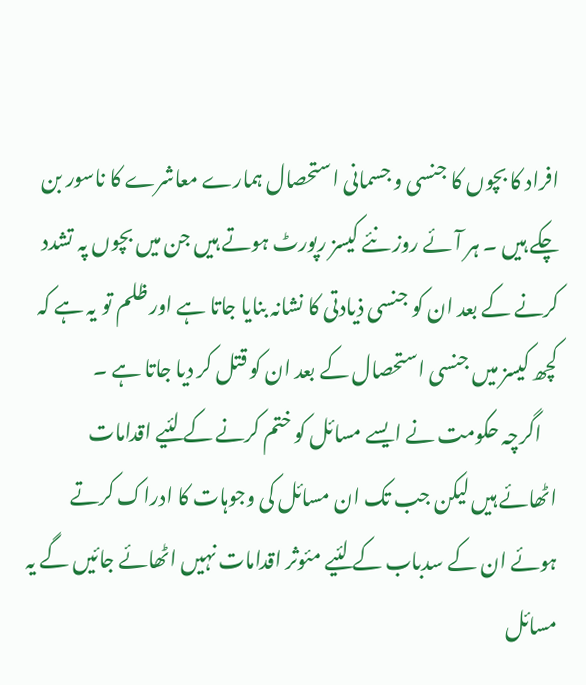افراد کا بچوں کا جنسی و جسمانی استحصال ہمارے معاشرے کا ناسور بن چکے ہیں ۔ ہر آئے روز نئے کیسز رپورٹ ہوتے ہیں جن میں بچوں پہ تشدد کرنے کے بعد ان کو جنسی ذیادتی کا نشانہ بنایا جاتا ہے اور ظلم تو یہ ہے کہ کچھ کیسز میں جنسی استحصال کے بعد ان کو قتل کر دیا جاتا ہے ۔
    اگرچہ حکومت نے ایسے مسائل کو ختم کرنے کے لئیے اقدامات اٹھائے ہیں لیکن جب تک ان مسائل کی وجوہات کا ادراک کرتے ہوئے ان کے سدباب کے لئیے مئوثر اقدامات نہیں اٹھائے جائیں گے یہ مسائل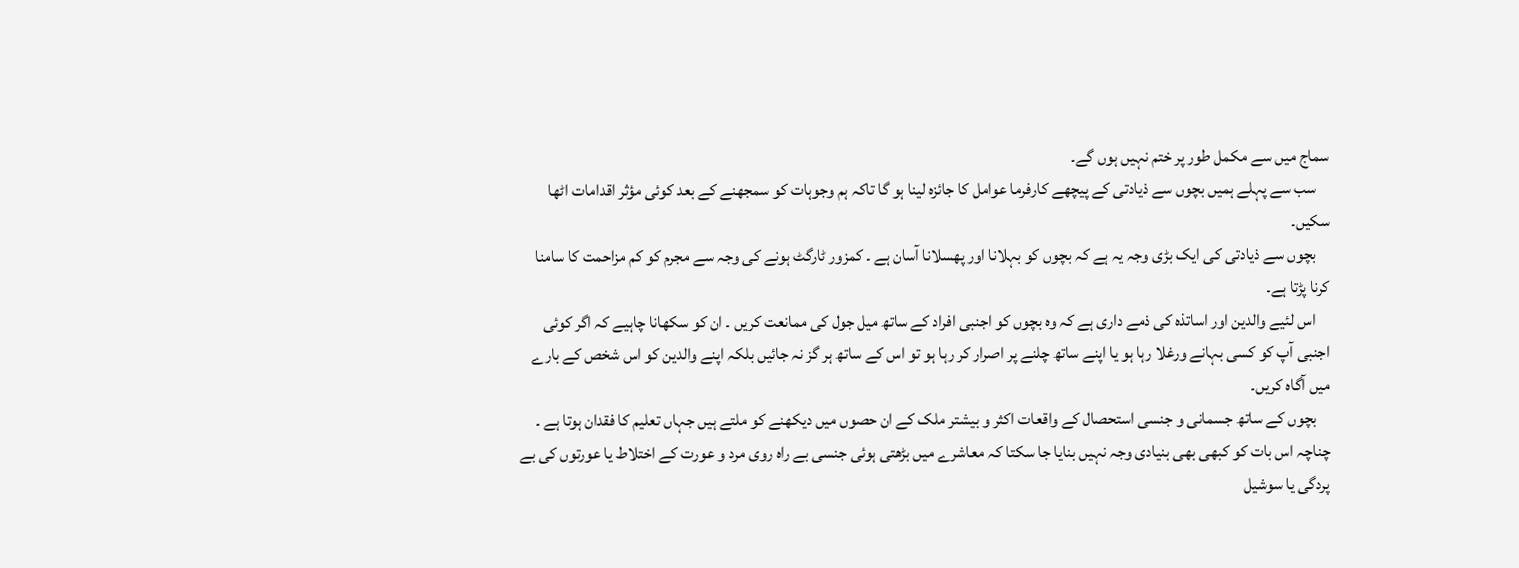سماج میں سے مکمل طور پر ختم نہیں ہوں گے۔
    سب سے پہلے ہمیں بچوں سے ذیادتی کے پیچھے کارفرما عوامل کا جائزہ لینا ہو گا تاکہ ہم وجوہات کو سمجھنے کے بعد کوئی مؤثر اقدامات اٹھا سکیں۔
    بچوں سے ذیادتی کی ایک بڑی وجہ یہ ہے کہ بچوں کو بہلانا اور پھسلانا آسان ہے ۔ کمزور ٹارگٹ ہونے کی وجہ سے مجرم کو کم مزاحمت کا سامنا کرنا پڑتا ہے۔
    اس لئیے والدین اور اساتذہ کی ذمے داری ہے کہ وہ بچوں کو اجنبی افراد کے ساتھ میل جول کی ممانعت کریں ۔ ان کو سکھانا چاہیے کہ اگر کوئی اجنبی آپ کو کسی بہانے ورغلا رہا ہو یا اپنے ساتھ چلنے پر اصرار کر رہا ہو تو اس کے ساتھ ہر گز نہ جائیں بلکہ اپنے والدین کو اس شخص کے بارے میں آگاہ کریں۔
    بچوں کے ساتھ جسمانی و جنسی استحصال کے واقعات اکثر و بیشتر ملک کے ان حصوں میں دیکھنے کو ملتے ہیں جہاں تعلیم کا فقدان ہوتا ہے ۔ چناچہ اس بات کو کبھی بھی بنیادی وجہ نہیں بنایا جا سکتا کہ معاشرے میں بڑھتی ہوئی جنسی بے راہ روی مرد و عورت کے اختلاط یا عورتوں کی بے پردگی یا سوشیل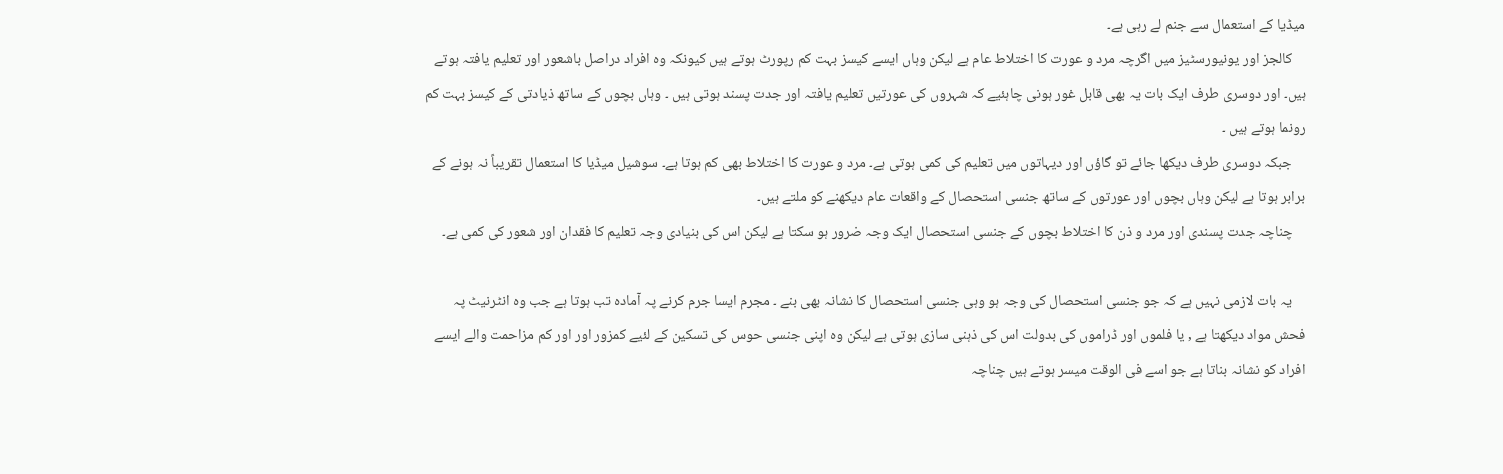میڈیا کے استعمال سے جنم لے رہی ہے۔
    کالجز اور یونیورسٹیز میں اگرچہ مرد و عورت کا اختلاط عام ہے لیکن وہاں ایسے کیسز بہت کم رپورٹ ہوتے ہیں کیونکہ وہ افراد دراصل باشعور اور تعلیم یافتہ ہوتے ہیں۔ اور دوسری طرف ایک بات یہ بھی قابل غور ہونی چاہئیے کہ شہروں کی عورتیں تعلیم یافتہ اور جدت پسند ہوتی ہیں ۔ وہاں بچوں کے ساتھ ذیادتی کے کیسز بہت کم رونما ہوتے ہیں ۔
    جبکہ دوسری طرف دیکھا جائے تو گاؤں اور دیہاتوں میں تعلیم کی کمی ہوتی ہے۔ مرد و عورت کا اختلاط بھی کم ہوتا ہے۔ سوشیل میڈیا کا استعمال تقریباً نہ ہونے کے برابر ہوتا ہے لیکن وہاں بچوں اور عورتوں کے ساتھ جنسی استحصال کے واقعات عام دیکھنے کو ملتے ہیں۔
    چناچہ جدت پسندی اور مرد و ذن کا اختلاط بچوں کے جنسی استحصال ایک وجہ ضرور ہو سکتا ہے لیکن اس کی بنیادی وجہ تعلیم کا فقدان اور شعور کی کمی ہے۔

    یہ بات لازمی نہیں ہے کہ جو جنسی استحصال کی وجہ ہو وہی جنسی استحصال کا نشانہ بھی بنے ۔ مجرم ایسا جرم کرنے پہ آمادہ تب ہوتا ہے جب وہ انٹرنیٹ پہ فحش مواد دیکھتا ہے , یا فلموں اور ڈراموں کی بدولت اس کی ذہنی سازی ہوتی ہے لیکن وہ اپنی جنسی حوس کی تسکین کے لئیے کمزور اور اور کم مزاحمت والے ایسے افراد کو نشانہ بناتا ہے جو اسے فی الوقت میسر ہوتے ہیں چناچہ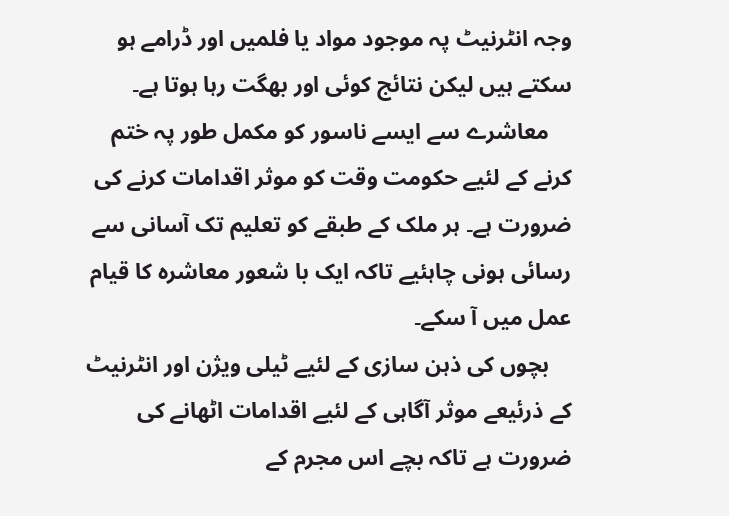وجہ انٹرنیٹ پہ موجود مواد یا فلمیں اور ڈرامے ہو سکتے ہیں لیکن نتائج کوئی اور بھگت رہا ہوتا ہے۔
    معاشرے سے ایسے ناسور کو مکمل طور پہ ختم کرنے کے لئیے حکومت وقت کو موثر اقدامات کرنے کی ضرورت ہے۔ ہر ملک کے طبقے کو تعلیم تک آسانی سے رسائی ہونی چاہئیے تاکہ ایک با شعور معاشرہ کا قیام عمل میں آ سکے۔
    بچوں کی ذہن سازی کے لئیے ٹیلی ویژن اور انٹرنیٹ کے ذرئیعے موثر آگاہی کے لئیے اقدامات اٹھانے کی ضرورت ہے تاکہ بچے اس مجرم کے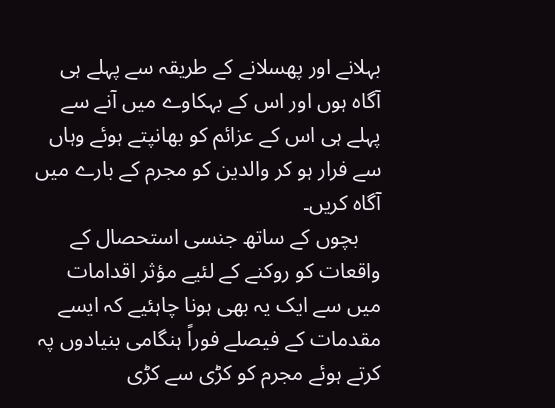بہلانے اور پھسلانے کے طریقہ سے پہلے ہی آگاہ ہوں اور اس کے بہکاوے میں آنے سے پہلے ہی اس کے عزائم کو بھانپتے ہوئے وہاں سے فرار ہو کر والدین کو مجرم کے بارے میں آگاہ کریں۔
    بچوں کے ساتھ جنسی استحصال کے واقعات کو روکنے کے لئیے مؤثر اقدامات میں سے ایک یہ بھی ہونا چاہئیے کہ ایسے مقدمات کے فیصلے فوراً ہنگامی بنیادوں پہ کرتے ہوئے مجرم کو کڑی سے کڑی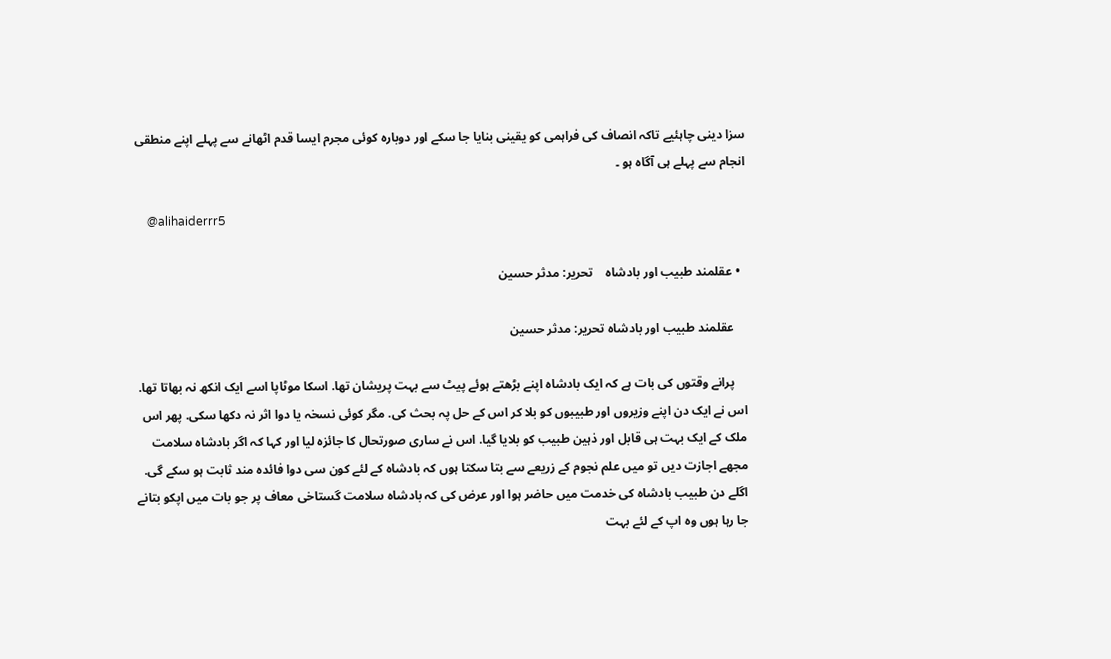سزا دینی چاہئیے تاکہ انصاف کی فراہمی کو یقینی بنایا جا سکے اور دوبارہ کوئی مجرم ایسا قدم اٹھانے سے پہلے اپنے منطقی انجام سے پہلے ہی آگاہ ہو ۔

    @alihaiderrr5

  • عقلمند طبیب اور بادشاہ    تحریر: مدثر حسین

    عقلمند طبیب اور بادشاہ تحریر: مدثر حسین

    پرانے وقتوں کی بات ہے کہ ایک بادشاہ اپنے بڑھتے ہوئے پیٹ سے بہت پریشان تھا. اسکا موٹاپا اسے ایک انکھ نہ بھاتا تھا. اس نے ایک دن اپنے وزیروں اور طبیبوں کو بلا کر اس کے حل پہ بحث کی. مگر کوئی نسخہ یا دوا اثر نہ دکھا سکی. پھر اس ملک کے ایک بہت ہی قابل اور ذہین طبیب کو بلایا گیا. اس نے ساری صورتحال کا جائزہ لیا اور کہا کہ اگر بادشاہ سلامت مجھے اجازت دیں تو میں علم نجوم کے زریعے سے بتا سکتا ہوں کہ بادشاہ کے لئے کون سی دوا فائدہ مند ثابت ہو سکے گی. اگلے دن طبیب بادشاہ کی خدمت میں حاضر ہوا اور عرض کی کہ بادشاہ سلامت گستاخی معاف پر جو بات میں اپکو بتانے جا رہا ہوں وہ اپ کے لئے بہت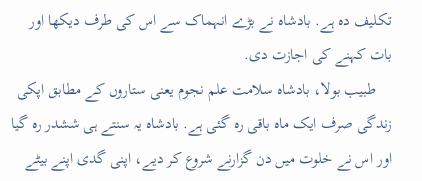تکلیف دہ ہے. بادشاہ نے بڑے انہماک سے اس کی طرف دیکھا اور بات کہنے کی اجازت دی.
    طبیب بولا، بادشاہ سلامت علم نجوم یعنی ستاروں کے مطابق اپکی زندگی صرف ایک ماہ باقی رہ گئی ہے. بادشاہ یہ سنتے ہی ششدر رہ گیا اور اس نے خلوت میں دن گزارنے شروع کر دیے، اپنی گدی اپنے بیٹے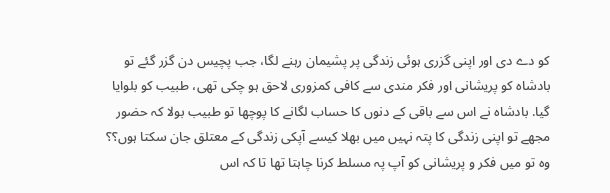کو دے دی اور اپنی گزری ہوئی زندگی پر پشیمان رہنے لگا، جب پچیس دن گزر گئے تو بادشاہ کو پریشانی اور فکر مندی سے کافی کمزوری لاحق ہو چکی تھی، طبیب کو بلوایا گیا. بادشاہ نے اس سے باقی کے دنوں کا حساب لگانے کا پوچھا تو طبیب بولا کہ حضور مجھے تو اپنی زندگی کا پتہ نہیں میں بھلا کیسے آپکی زندگی کے معتلق جان سکتا ہوں؟؟ وہ تو میں فکر و پریشانی کو آپ پہ مسلط کرنا چاہتا تھا تا کہ اس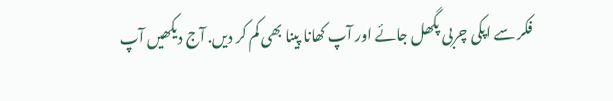فکر سے اپکی چربی پگھل جائے اور آپ کھانا پینا بھی کم کر دیں. آج دیکھیں آپ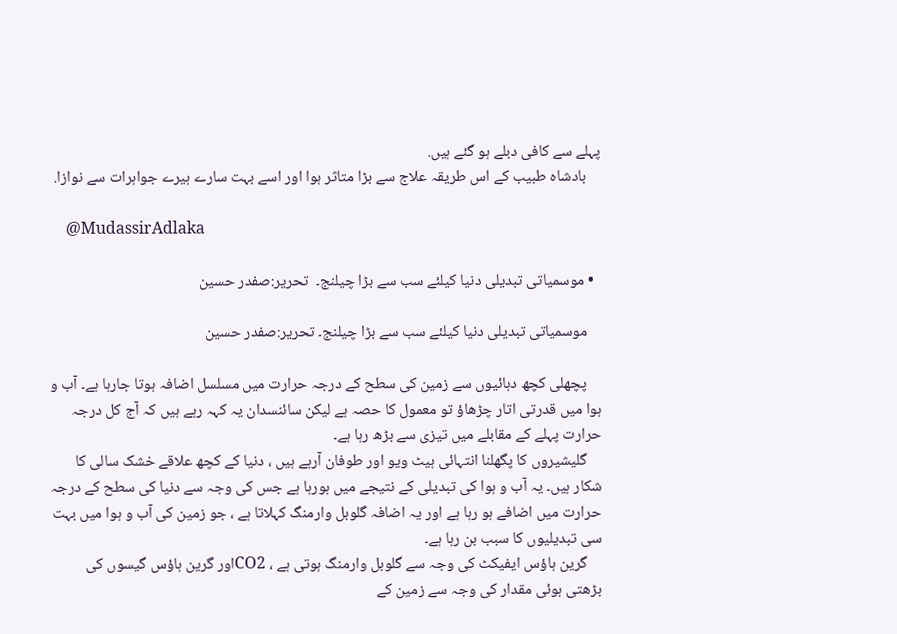پہلے سے کافی دبلے ہو گئے ہیں.
    بادشاہ طبیب کے اس طریقہ علاج سے بڑا متاثر ہوا اور اسے بہت سارے ہیرے جواہرات سے نوازا.

    @MudassirAdlaka

  • موسمیاتی تبدیلی دنیا کیلئے سب سے بڑا چیلنج۔  تحریر:صفدر حسین

    موسمیاتی تبدیلی دنیا کیلئے سب سے بڑا چیلنج۔ تحریر:صفدر حسین

    پچھلی کچھ دہائیوں سے زمین کی سطح کے درجہ حرارت میں مسلسل اضافہ ہوتا جارہا ہے۔ آب و ہوا میں قدرتی اتار چڑھاؤ تو معمول کا حصہ ہے لیکن سائنسدان یہ کہہ رہے ہیں کہ آج کل درجہ حرارت پہلے کے مقابلے میں تیزی سے بڑھ رہا ہے۔
    گلیشیروں کا پگھلنا انتہائی ہیٹ ویو اور طوفان آرہے ہیں ، دنیا کے کچھ علاقے خشک سالی کا شکار ہیں۔ یہ آب و ہوا کی تبدیلی کے نتیجے میں ہورہا ہے جس کی وجہ سے دنیا کی سطح کے درجہ حرارت میں اضافے ہو رہا ہے اور یہ اضافہ گلوبل وارمنگ کہلاتا ہے ، جو زمین کی آب و ہوا میں بہت سی تبدیلیوں کا سبب بن رہا ہے۔
    گرین ہاؤس ایفیکٹ کی وجہ سے گلوبل وارمنگ ہوتی ہے ، CO2اور گرین ہاؤس گیسوں کی بڑھتی ہوئی مقدار کی وجہ سے زمین کے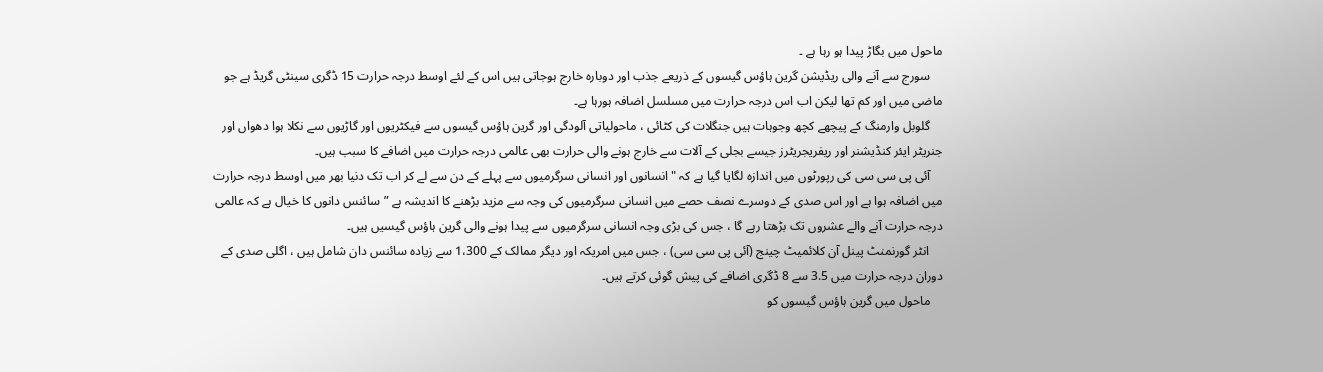ماحول میں بگاڑ پیدا ہو رہا ہے ۔
    سورج سے آنے والی ریڈیشن گرین ہاؤس گیسوں کے ذریعے جذب اور دوبارہ خارج ہوجاتی ہیں اس کے لئے اوسط درجہ حرارت 15 ڈگری سینٹی گریڈ ہے جو ماضی میں اور کم تھا لیکن اب اس درجہ حرارت میں مسلسل اضافہ ہورہا ہے۔
    گلوبل وارمنگ کے پیچھے کچھ وجوہات ہیں جنگلات کی کٹائی ، ماحولیاتی آلودگی اور گرین ہاؤس گیسوں سے فیکٹریوں اور گاڑیوں سے نکلا ہوا دھواں اور جنریٹر ایئر کنڈیشنر اور ریفریجریٹرز جیسے بجلی کے آلات سے خارج ہونے والی حرارت بھی عالمی درجہ حرارت میں اضافے کا سبب ہیں۔
    آئی پی سی سی کی رپورٹوں میں اندازہ لگایا گیا ہے کہ "انسانوں اور انسانی سرگرمیوں سے پہلے کے دن سے لے کر اب تک دنیا بھر میں اوسط درجہ حرارت میں اضافہ ہوا ہے اور اس صدی کے دوسرے نصف حصے میں انسانی سرگرمیوں کی وجہ سے مزید بڑھنے کا اندیشہ ہے ” سائنس دانوں کا خیال ہے کہ عالمی درجہ حرارت آنے والے عشروں تک بڑھتا رہے گا ، جس کی بڑی وجہ انسانی سرگرمیوں سے پیدا ہونے والی گرین ہاؤس گیسیں ہیں۔
    انٹر گورنمنٹ پینل آن کلائمیٹ چینج (آئی پی سی سی) ، جس میں امریکہ اور دیگر ممالک کے 1،300 سے زیادہ سائنس دان شامل ہیں ، اگلی صدی کے دوران درجہ حرارت میں 3.5 سے 8 ڈگری اضافے کی پیش گوئی کرتے ہیں۔
    ماحول میں گرین ہاؤس گیسوں کو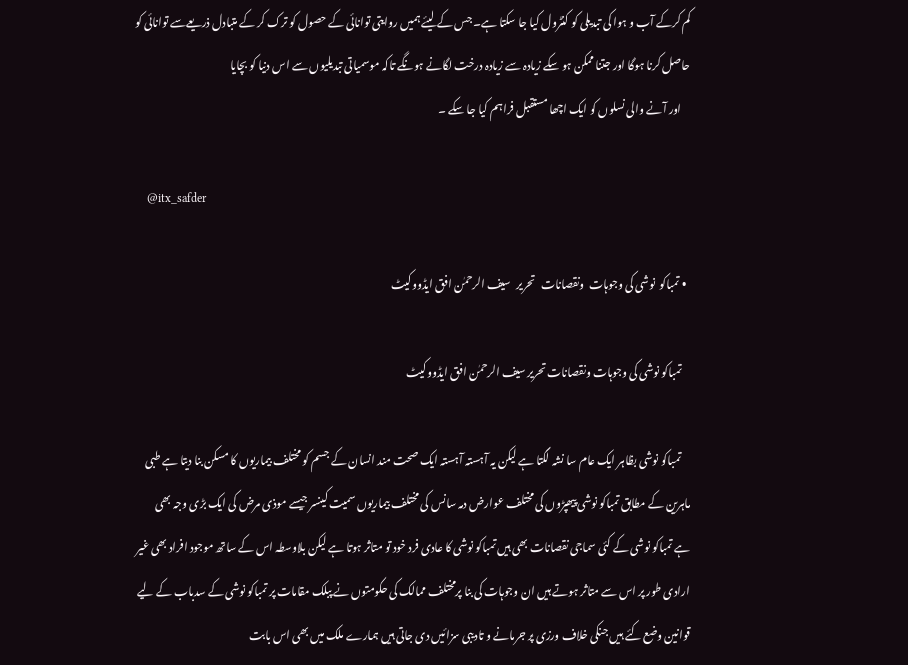کم کرکے آب و ہوا کی تبدیلی کو کنٹرول کیا جا سکتا ہے۔ جس کے لیئے ہمیں روایتی توانائی کے حصول کو ترک کر کے متبادل ذریعےسے توانائی کو حاصل کرنا ہوگا اور جتنا ممکن ہو سکے زیادہ سے زیادہ درخت لگانے ہونگے تاکہ موسمیاتی تبدیلیوں سے اس دنیا کو بچایا
    اور آنے والی نسلوں کو ایک اچھا مستقبل فراہم کیا جا سکے ۔

    @itx_safder

  • تمباکو  نوشی کی وجوہات  ونقصانات   تحریر   سیف الرحمٰن افق ایڈووکيٹ

    تمباکو نوشی کی وجوہات ونقصانات تحریر سیف الرحمٰن افق ایڈووکيٹ

    تمباکو نوشی بظاہر ایک عام سا نشہ لگتا ہے لیکن یہ آہستہ آہستہ ایک صحت مند انسان کے جسم کو مختلف بیماریوں کا مسکن بنا دیتا ہے طبی ماہرین کے مطابق تمباکو نوشی پیھپڑوں کی مختلف عوارض دمہ سانس کی مختلف بیماریوں سمیت کینسر جیسے موذی مرض کی ایک بڑی وجہ بھی ہے تمباکو نوشی کے کئی سماجی نقصانات بھی ہیں تمباکو نوشی کا عادی فرد خود تو متاثر ہوتا ہے لیکن بلاوسطہ اس کے ساتھ موجود افراد بھی غیر ارادی طور پر اس سے متاثر ہوتے ہیں ان وجوہات کی بنا پرمختلف ممالک کی حکومتوں نے پبلک مقامات پر تمباکو نوشی کے سدباب کے لیے قوانين وضع کئے ہیں جنکی خلاف ورزی پر جرمانے و تادیبی سزائیں دی جاتی ہیں ہمارے ملک میں بھی اس بابت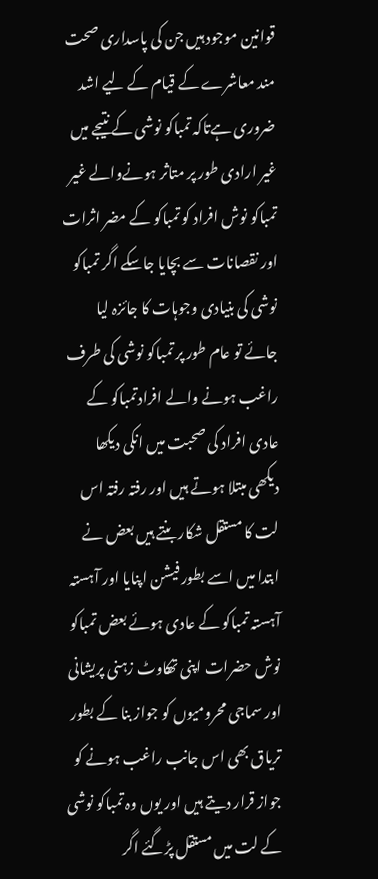قوانين موجود ہیں جن کی پاسداری صحت مند معاشرے کے قیام کے لیے اشد ضروری ہےتاکہ تمباکو نوشی کے نتيجے میں غیر ارادی طور پر متاثر ہونےوالے غیر تمباکو نوش افراد کو تمباکو کے مضر اثرات اور نقصانات سے بچایا جاسکے اگر تمباکو نوشی کی بنیادی وجوہات کا جائزہ لیا جائے تو عام طور پر تمباکو نوشی کی طرف راغب ہونے والے افرادتمباکو کے عادی افراد کی صحبت میں انکی دیکھا دیکھی مبتلا ہوتے ہیں اور رفتہ رفتہ اس لت کا مستقل شکار بنتے ہیں بعض نے ابتدا میں اسے بطور فیشن اپنایا اور آہستہ آہستہ تمباکو کے عادی ہوئے بعض تمباکو نوش حضرات اپنی تھکاوٹ زہنی پریشانی اور سماجی محرومیوں کو جواز بنا کے بطور تریاق بھی اس جانب راغب ہونے کو جواز قرار دیتے ہیں اور یوں وہ تمباکو نوشی کے لت میں مستقل پڑگئے اگر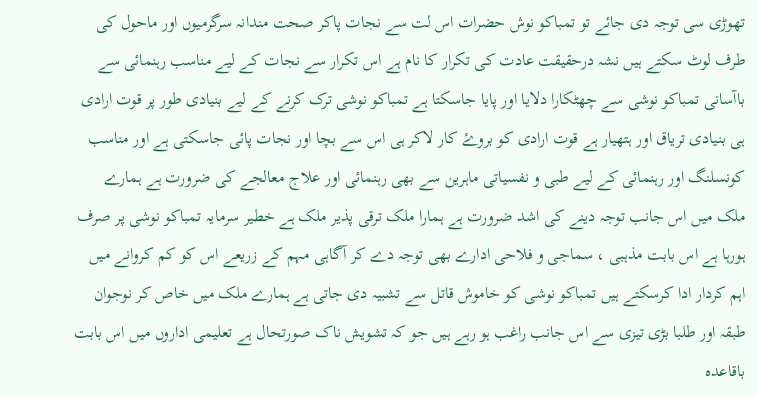تھوڑی سی توجہ دی جائے تو تمباکو نوش حضرات اس لت سے نجات پاکر صحت مندانہ سرگرميوں اور ماحول کی طرف لوٹ سکتے ہیں نشہ درحقيقت عادت کی تکرار کا نام ہے اس تکرار سے نجات کے لیے مناسب رہنمائی سے باآسانی تمباکو نوشی سے چھٹکارا دلایا اور پایا جاسکتا ہے تمباکو نوشی ترک کرنے کے لیے بنیادی طور پر قوت ارادی ہی بنیادی تریاق اور ہتھیار ہے قوت ارادی کو بروۓ کار لاکر ہی اس سے بچا اور نجات پائی جاسکتی ہے اور مناسب کونسلنگ اور رہنمائی کے لیے طبی و نفسياتی ماہرین سے بھی رہنمائی اور علاج معالجے کی ضرورت ہے ہمارے ملک میں اس جانب توجہ دینے کی اشد ضرورت ہے ہمارا ملک ترقی پذیر ملک ہے خطیر سرمایہ تمباکو نوشی پر صرف ہورہا ہے اس بابت مذہبی ، سماجی و فلاحی ادارے بھی توجہ دے کر آگاہی مہم کے زریعے اس کو کم کروانے میں اہم کردار ادا کرسکتے ہیں تمباکو نوشی کو خاموش قاتل سے تشبیہ دی جاتی ہے ہمارے ملک میں خاص کر نوجوان طبقہ اور طلبا بڑی تیزی سے اس جانب راغب ہو رہے ہیں جو کہ تشویش ناک صورتحال ہے تعلیمی اداروں میں اس بابت باقاعدہ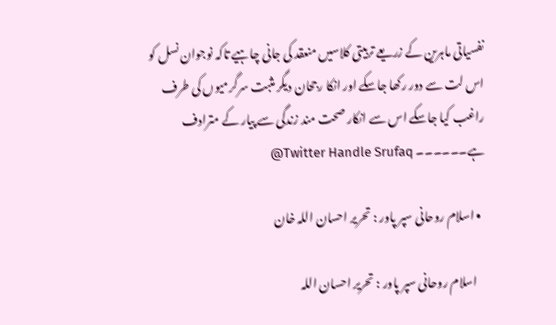نفسياتی ماہرین کے زریعے تربيتی کلاسیں منعقد کی جانی چاہیے تاکہ نوجوان نسل کو اس لت سے دور رکھا جاسکے اور انکا رجحان دیگر مثبت سرگرميوں کی طرف راغب کیا جاسکے اس سے انکار صحت مند زندگی سے پیار کے مترادف ہے۔۔۔۔۔۔ Twitter Handle Srufaq@

  • اسلام روحانی سپر پاور : تحریر احسان اللہ خان

    اسلام روحانی سپر پاور : تحریر احسان اللہ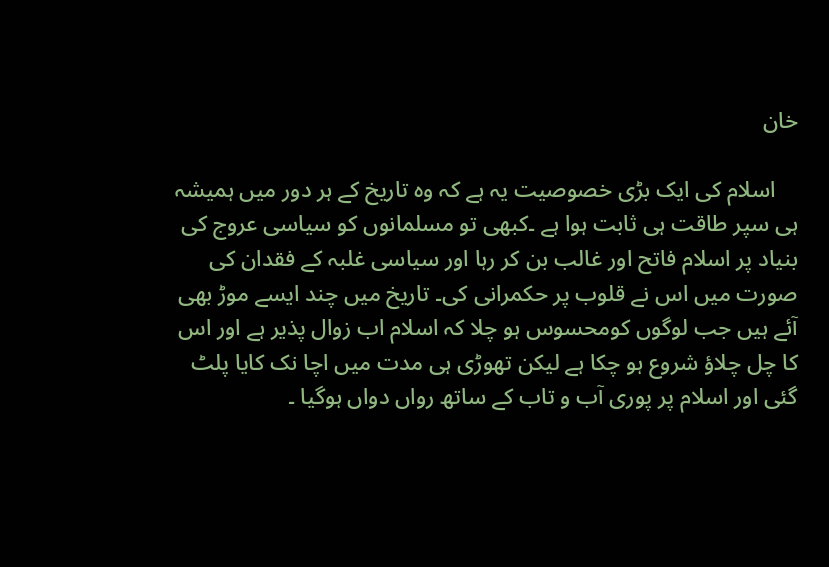خان

    اسلام کی ایک بڑی خصوصیت یہ ہے کہ وہ تاریخ کے ہر دور میں ہمیشہ ہی سپر طاقت ہی ثابت ہوا ہے ۔کبھی تو مسلمانوں کو سیاسی عروج کی بنیاد پر اسلام فاتح اور غالب بن کر رہا اور سیاسی غلبہ کے فقدان کی صورت میں اس نے قلوب پر حکمرانی کی۔ تاریخ میں چند ایسے موڑ بھی آئے ہیں جب لوگوں کومحسوس ہو چلا کہ اسلام اب زوال پذیر ہے اور اس کا چل چلاؤ شروع ہو چکا ہے لیکن تھوڑی ہی مدت میں اچا نک کایا پلٹ گئی اور اسلام پر پوری آب و تاب کے ساتھ رواں دواں ہوگیا ۔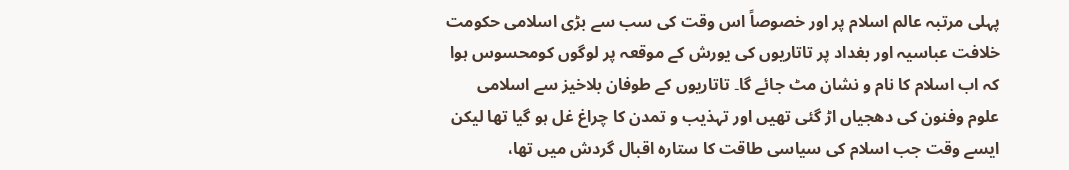پہلی مرتبہ عالم اسلام پر اور خصوصاً اس وقت کی سب سے بڑی اسلامی حکومت خلافت عباسیہ اور بغداد پر تاتاریوں کی یورش کے موقعہ پر لوگوں کومحسوس ہوا کہ اب اسلام کا نام و نشان مٹ جائے گا۔ تاتاریوں کے طوفان بلاخیز سے اسلامی علوم وفنون کی دھجیاں اڑ گئی تھیں اور تہذیب و تمدن کا چراغ غل ہو گیا تھا لیکن ایسے وقت جب اسلام کی سیاسی طاقت کا ستاره اقبال گردش میں تھا،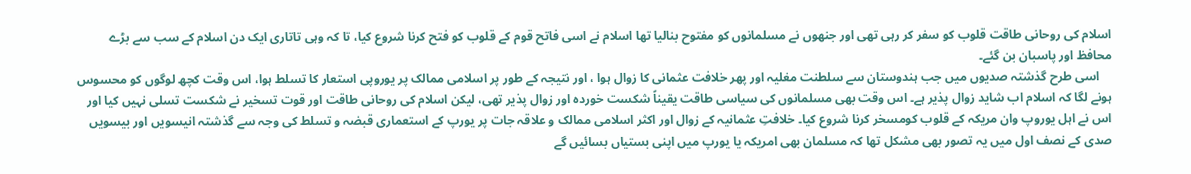اسلام کی روحانی طاقت قلوب کو سفر کر رہی تھی اور جنھوں نے مسلمانوں کو مفتوح بنالیا تھا اسلام نے اسی فاتح قوم کے قلوب کو فتح کرنا شروع کیا، تا کہ وہی تاتاری ایک دن اسلام کے سب سے بڑے محافظ اور پاسبان بن گئے۔
    اسی طرح گذشتہ صدیوں میں جب ہندوستان سے سلطنت مغلیہ اور پھر خلافت عثمانی کا زوال ہوا ، اور نتیجہ کے طور پر اسلامی ممالک پر یوروپی استعار کا تسلط ہوا، اس وقت کچھ لوگوں کو محسوس ہونے لگا کہ اسلام اب شاید زوال پذیر ہے۔ اس وقت بھی مسلمانوں کی سیاسی طاقت یقیناً شکست خوردہ اور زوال پذیر تھی، لیکن اسلام کی روحانی طاقت اور قوت تسخیر نے شکست تسلی نہیں کیا اور اس نے اہل یوروپ وان مریکہ کے قلوب کومسخر کرنا شروع کیا۔ خلافتِ عثمانیہ کے زوال اور اکثر اسلامی ممالک و علاقہ جات پر یورپ کے استعماری قبضہ و تسلط کی وجہ سے گذشتہ انیسویں اور بیسویں صدی کے نصف اول میں یہ تصور بھی مشکل تھا کہ مسلمان بھی امریکہ یا یورپ میں اپنی بستیاں بسائیں گے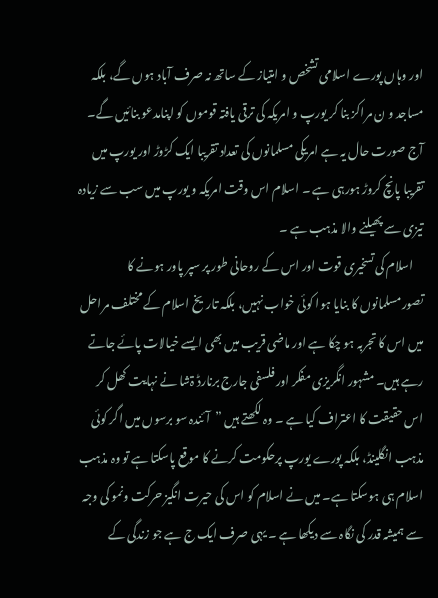اور وہاں پورے اسلامی تشخص و امتیاز کے ساتھ نہ صرف آباد ہوں گے، بلکہ مساجد و ن مراکز بنا کر یورپ و امریکہ کی ترقی یافتہ قوموں کو اپنامدعو بنائیں گے۔ آج صورت حال یہ ہے امریکی مسلمانوں کی تعداد تقریبا ایک کڑوڑ اور یورپ میں تقریبا پانچ کروڑ ہورہی ہے ۔ اسلام اس وقت امریکہ و یورپ میں سب سے زیادہ تیزی سے پھیلنے والا مذہب ہے ۔
    اسلام کی تسخیری قوت اور اس کے روحانی طور پر سپر پاور ہونے کا تصورمسلمانوں کا بنایا ہوا کوئی خواب نہیں، بلکہ تاریخ اسلام کے مختلف مراحل میں اس کا تجربہ ہو چکا ہے اور ماضی قریب میں بھی ایسے خیالات پائے جاتے رہے ہیں۔ مشہور انگریزی مفکر اور فلسفی جارج برنارڈ ۃشا نے نہایت کھل کر اس حقیقت کا اعتراف کیا ہے ۔ وہ لکھتے ہیں ”آئندہ سو برسوں میں اگر کوئی مذہب انگلینڈ، بلکہ پورے یورپ پرحکومت کرنے کا موقع پاسکتا ہے تو وہ مذہب اسلام ہی ہوسکتا ہے۔ میں نے اسلام کو اس کی حیرت انگیز حرکت ونمو کی وجہ سے ہمیشہ قدر کی نگاہ سے دیکھا ہے ۔ یہی صرف ایک ج ہے جو زندگی کے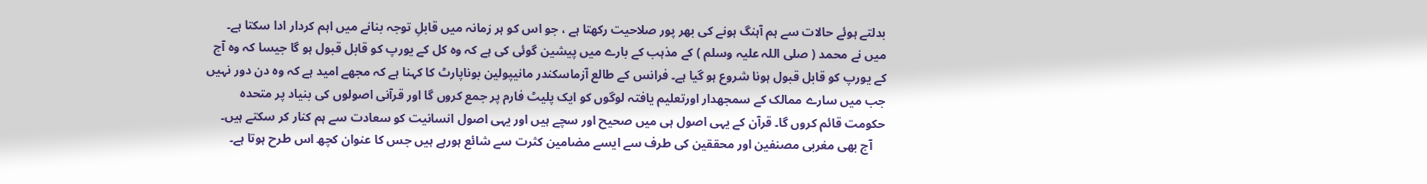بدلتے ہوئے حالات سے ہم آہنگ ہونے کی بھر پور صلاحیت رکھتا ہے ، جو اس کو ہر زمانہ میں قابلِ توجہ بنانے میں اہم کردار ادا سکتا ہے۔ میں نے محمد ( صلی اللہ علیہ وسلم ) کے مذہب کے بارے میں پیشین گوئی کی ہے کہ وہ کل کے یورپ کو قابل قبول ہو گا جیسا کہ وہ آج کے یورپ کو قابل قبول ہونا شروع ہو گیا ہے۔ فرانس کے طالع آزماسکندر مانیپولین بوناپارٹ کا کہنا ہے کہ مجھے امید ہے کہ وہ دن دور نہیں جب میں سارے ممالک کے سمجھدار اورتعلیم یافتہ لوگوں کو ایک پلیٹ فارم پر جمع کروں گا اور قرآنی اصولوں کی بنیاد پر متحدہ حکومت قائم کروں گا۔ قرآن کے یہی اصول ہی میں صحیح اور سچے ہیں اور یہی اصول انسانیت کو سعادت سے ہم کنار کر سکتے ہیں۔
    آج بھی مغربی مصنفین اور محققین کی طرف سے ایسے مضامین کثرت سے شائع ہورہے ہیں جس کا عنوان کچھ اس طرح ہوتا ہے۔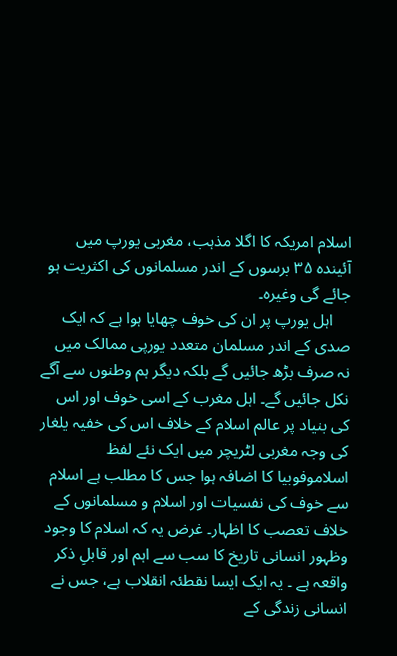اسلام امریکہ کا اگلا مذہب، مغربی یورپ میں آئیندہ ۳۵ برسوں کے اندر مسلمانوں کی اکثریت ہو جائے گی وغیرہ۔
    اہل یورپ پر ان کی خوف چھایا ہوا ہے کہ ایک صدی کے اندر مسلمان متعدد یورپی ممالک میں نہ صرف بڑھ جائیں گے بلکہ دیگر ہم وطنوں سے آگے نکل جائیں گے۔ اہل مغرب کے اسی خوف اور اس کی بنیاد پر عالم اسلام کے خلاف اس کی خفیہ یلغار کی وجہ مغربی لٹریچر میں ایک نئے لفظ اسلاموفوبیا کا اضافہ ہوا جس کا مطلب ہے اسلام سے خوف کی نفسیات اور اسلام و مسلمانوں کے خلاف تعصب کا اظہار۔ غرض یہ کہ اسلام کا وجود وظہور انسانی تاریخ کا سب سے اہم اور قابلِ ذکر واقعہ ہے ۔ یہ ایک ایسا نقطئہ انقلاب ہے، جس نے انسانی زندگی کے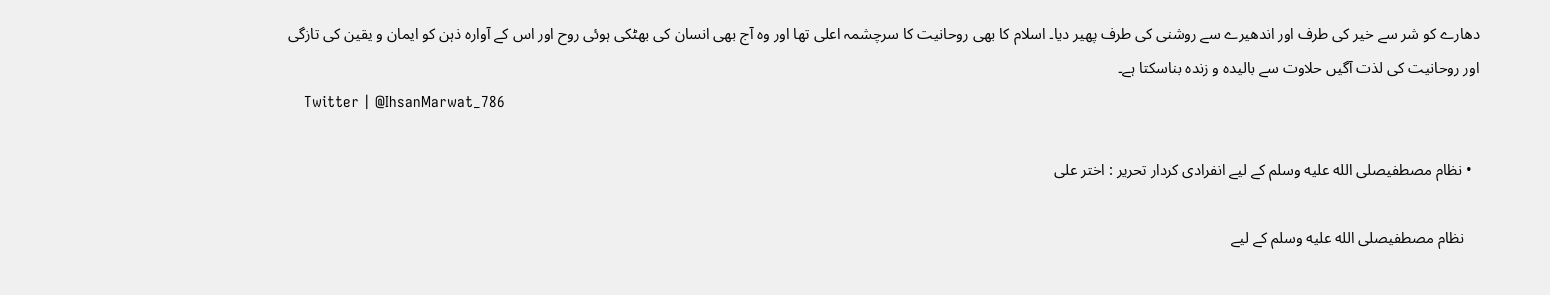دھارے کو شر سے خیر کی طرف اور اندھیرے سے روشنی کی طرف پھیر دیا۔ اسلام کا بھی روحانیت کا سرچشمہ اعلی تھا اور وہ آج بھی انسان کی بھٹکی ہوئی روح اور اس کے آوارہ ذہن کو ایمان و یقین کی تازگی اور روحانیت کی لذت آگیں حلاوت سے بالیدہ و زندہ بناسکتا ہے۔
    Twitter | @IhsanMarwat_786

  • نظام مصطفیصلى الله عليه وسلم کے لیے انفرادی کردار تحریر : اختر علی

    نظام مصطفیصلى الله عليه وسلم کے لیے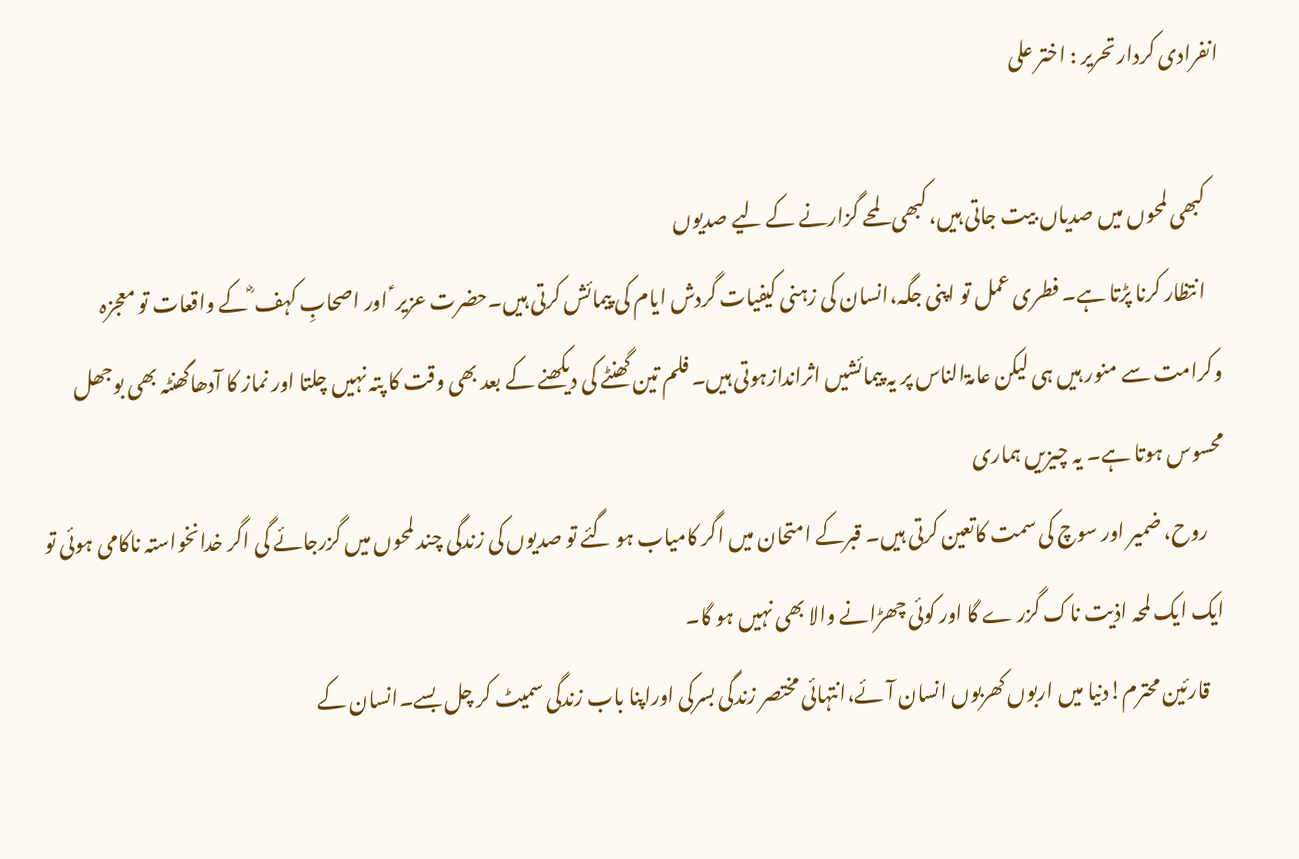انفرادی کردار تحریر : اختر علی

    کبھی لمحوں میں صدیاں بیت جاتی ہیں، کبھی لمحے گزارنے کے لیے صدیوں
    انتظار کرنا پڑتا ہے۔ فطری عمل تو اپنی جگہ،انسان کی زہنی کیفیات گردش ایام کی پیمائش کرتی ہیں۔حضرت عزیر ؑ اور اصحابِ کہف ؓ کے واقعات تو معجزہ وکرامت سے منور ہیں ہی لیکن عامۃالناس پر یہ پیمائشیں اثراندازہوتی ہیں۔ فلم تین گھنٹے کی دیکھنے کے بعد بھی وقت کا پتہ نہیں چلتا اور نماز کا آدھاگھنٹہ بھی بوجھل محسوس ہوتا ہے۔ یہ چیزیں ہماری
    روح، ضمیر اور سوچ کی سمت کاتعین کرتی ہیں۔ قبرکے امتحان میں اگر کامیاب ہو گئے تو صدیوں کی زندگی چند لمحوں میں گزرجائے گی اگر خدانخواستہ ناکامی ہوئی تو ایک ایک لمحہ اذیت ناک گزر ے گا اور کوئی چھڑانے والا بھی نہیں ہو گا۔
    قارئین محترم!دنیا میں اربوں کھربوں انسان آئے،انتہائی مختصر زندگی بسرکی اوراپنا باب زندگی سمیٹ کر چل بسے۔انسان کے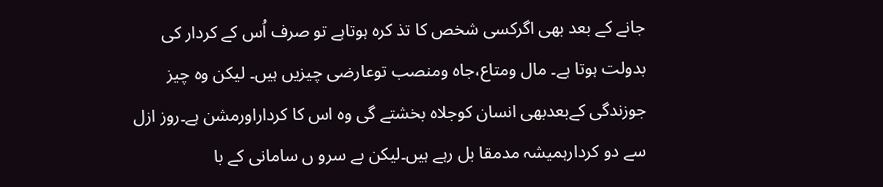جانے کے بعد بھی اگرکسی شخص کا تذ کرہ ہوتاہے تو صرف اُس کے کردار کی بدولت ہوتا ہے۔ مال ومتاع،جاہ ومنصب توعارضی چیزیں ہیں۔ لیکن وہ چیز جوزندگی کےبعدبھی انسان کوجلاہ بخشتے گی وہ اس کا کرداراورمشن ہے۔روز ازل سے دو کردارہمیشہ مدمقا بل رہے ہیں۔لیکن بے سرو ں سامانی کے با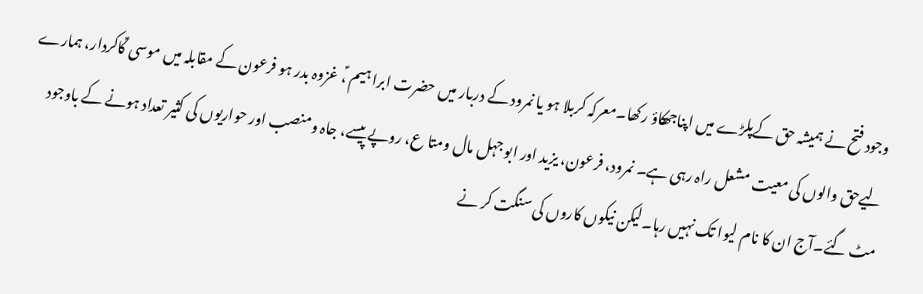وجود فتح نے ہمیشہ حق کےپلڑے میں اپناجھکاؤ رکھا۔معرکہ کربلا ہو یا نمرود کے دربار میں حضرت ابرا ہیم ؑ، غزوہ بدر ہو فرعون کے مقابلہ میں موسی ؑکاکردار، ہمارے لیےحق والوں کی معیت مشعل راہ رہی ہے۔ نمرود، فرعون، یزید اور ابو جہل مال ومتا ع، روپے پیسے، جاہ ومنصب اور حواریوں کی کثیر تعداد ہونے کے باوجود مٹ گئے۔آج ان کا نام لیوا تک نہیں رہا۔لیکن نیکوں کاروں کی سنگت کر نے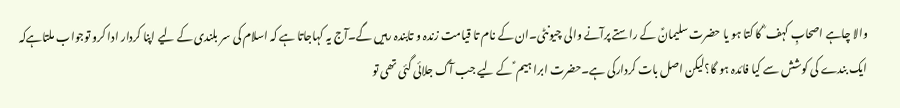والا چاہے اصحابِ کہف ؓ کا کتا ہو یا حضرت سلیمانؑ کے راستے پرآنے والی چیونٹی۔ان کے نام تا قیامت زندہ و تابندہ رہیں گے۔آج یہ کہاجاتا ہے کہ اسلام کی سر بلندی کے لیے اپنا کردار ادا کرو توجواب ملتاہےکہ ایک بندے کی کوشش سے کیا فائدہ ہو گا؟لیکن اصل بات کردارکی ہے۔حضرت ابرا ہیم ؑ کے لیے جب آگ جلائی گئی تھی تو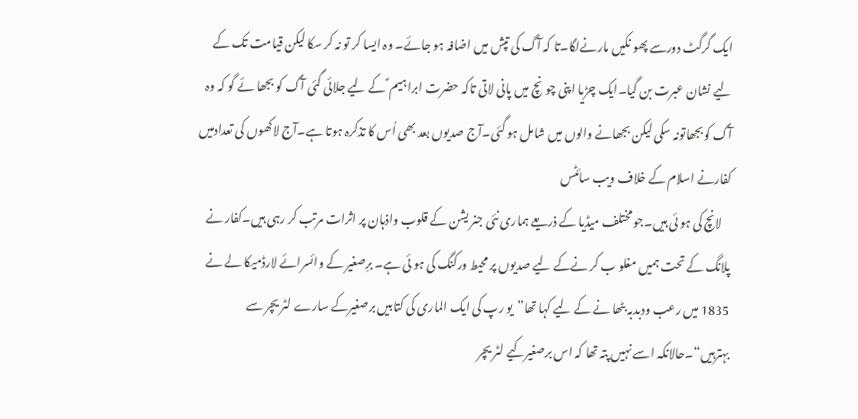ایک گرگٹ دورسے پھو نکیں مارنےلگا۔تا کہ آگ کی تپش میں اضافہ ہو جائے۔ وہ ایسا کر تو نہ کر سکا لیکن قیامت تک کے لیے نشان عبرت بن گیا۔ایک چڑیا اپنی چونچ میں پانی لاتی تاکہ حضرت ابراہیم ؑ کے لیے جلائی گئی آگ کو بجھا ئے گو کہ وہ آگ کوبجھاتونہ سکی لیکن بجھانے والوں میں شامل ہو گئی۔آج صدیوں بعد بھی اُس کا تذکرہ ہوتا ہے۔آج لاکھوں کی تعدادمیں کفارنے اسلام کے خلاف ویب سائٹس
    لانچ کی ہو ئی ہیں۔جو مختلف میڈیا کے ذریعے ہماری نئی جنر یشن کے قلوب واذہان پر اثرات مرتب کر رہی ہیں۔کفار نے پلانگ کے تحت ہمیں مغلو ب کر نےکے لیے صدیوں پر محیط ورکنگ کی ہو ئی ہے۔ برِصغیر کے وائسرائے لارڈمیکا لے نے 1835 میں رعب ودبدبہ بٹھا نے کے لیے کہا تھا”یو رپ کی ایک الماری کی کتابیں برصغیرکے سارے لٹر یچر سے بہترہیں“۔حالانکہ اسے نہیں پتہ تھا کہ اس برصغیرکیے لٹر یچر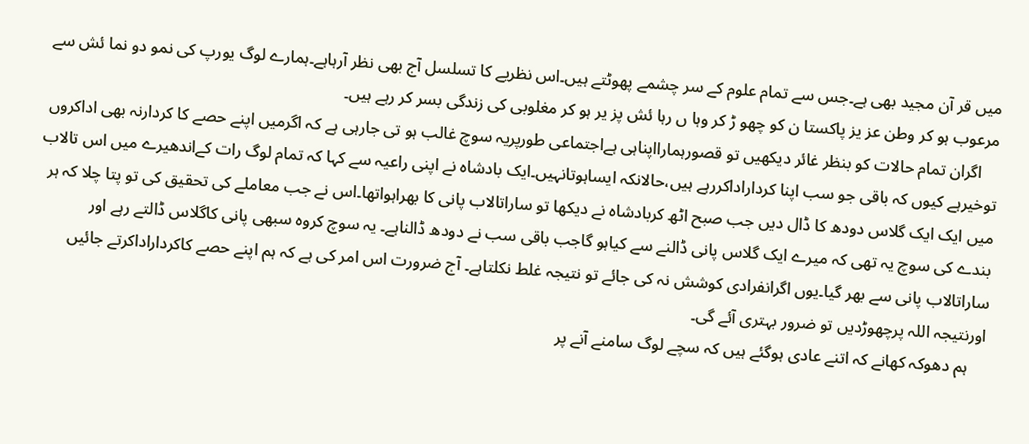میں قر آن مجید بھی ہے۔جس سے تمام علوم کے سر چشمے پھوٹتے ہیں۔اس نظریے کا تسلسل آج بھی نظر آرہاہے۔ہمارے لوگ یورپ کی نمو دو نما ئش سے مرعوب ہو کر وطن عز یز پاکستا ن کو چھو ڑ کر وہا ں رہا ئش پز یر ہو کر مغلوبی کی زندگی بسر کر رہے ہیں۔
    اگران تمام حالات کو بنظر غائر دیکھیں تو قصورہمارااپناہی ہےاجتماعی طورپریہ سوچ غالب ہو تی جارہی ہے کہ اگرمیں اپنے حصے کا کردارنہ بھی اداکروں توخیرہے کیوں کہ باقی جو سب اپنا کرداراداکررہے ہیں،حالانکہ ایساہوتانہیں۔ایک بادشاہ نے اپنی راعیہ سے کہا کہ تمام لوگ رات کےاندھیرے میں اس تالاب میں ایک ایک گلاس دودھ کا ڈال دیں جب صبح اٹھ کربادشاہ نے دیکھا تو ساراتالاب پانی کا بھراہواتھا۔اس نے جب معاملے کی تحقیق کی تو پتا چلا کہ ہر بندے کی سوچ یہ تھی کہ میرے ایک گلاس پانی ڈالنے سے کیاہو گاجب باقی سب نے دودھ ڈالناہے۔ یہ سوچ کروہ سبھی پانی کاگلاس ڈالتے رہے اور ساراتالاب پانی سے بھر گیا۔یوں اگرانفرادی کوشش نہ کی جائے تو نتیجہ غلط نکلتاہے۔ آج ضرورت اس امر کی ہے کہ ہم اپنے حصے کاکرداراداکرتے جائیں اورنتیجہ اللہ پرچھوڑدیں تو ضرور بہتری آئے گی۔
    ہم دھوکہ کھانے کہ اتنے عادی ہوگئے ہیں کہ سچے لوگ سامنے آنے پر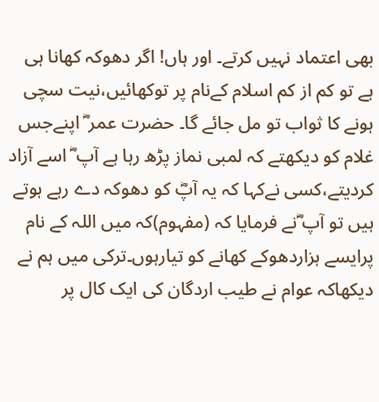بھی اعتماد نہیں کرتے۔ اور ہاں! اگر دھوکہ کھانا ہی ہے تو کم از کم اسلام کےنام پر توکھائیں،نیت سچی ہونے کا ثواب تو مل جائے گا۔ حضرت عمر ؓ اپنےجس غلام کو دیکھتے کہ لمبی نماز پڑھ رہا ہے آپ ؓ اسے آزاد کردیتے،کسی نےکہا کہ یہ آپؓ کو دھوکہ دے رہے ہوتے ہیں تو آپ ؓنے فرمایا کہ (مفہوم)کہ میں اللہ کے نام پرایسے ہزاردھوکے کھانے کو تیارہوں۔ترکی میں ہم نے دیکھاکہ عوام نے طیب اردگان کی ایک کال پر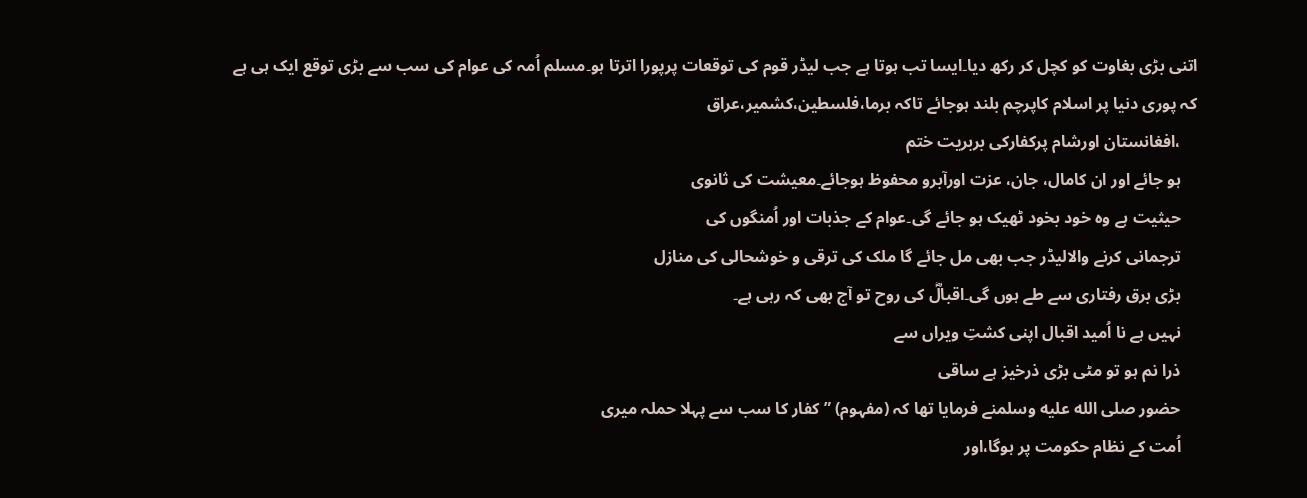اتنی بڑی بغاوت کو کچل کر رکھ دیا۔ایسا تب ہوتا ہے جب لیڈر قوم کی توقعات پرپورا اترتا ہو۔مسلم اُمہ کی عوام کی سب سے بڑی توقع ایک ہی ہے کہ پوری دنیا پر اسلام کاپرچم بلند ہوجائے تاکہ برما،فلسطین،کشمیر،عراق
    ،افغانستان اورشام پرکفارکی بربریت ختم
    ہو جائے اور ان کامال، جان، عزت اورآبرو محفوظ ہوجائے۔معیشت کی ثانوی
    حیثیت ہے وہ خود بخود ٹھیک ہو جائے گی۔عوام کے جذبات اور اُمنگوں کی
    ترجمانی کرنے والالیڈر جب بھی مل جائے گا ملک کی ترقی و خوشحالی کی منازل
    بڑی برق رفتاری سے طے ہوں گی۔اقبالؓ کی روح تو آج بھی کہ رہی ہے۔
    نہیں ہے نا اُمید اقبال اپنی کشتِ ویراں سے
    ذرا نم ہو تو مٹی بڑی ذرخیز ہے ساقی
    حضور صلى الله عليه وسلمنے فرمایا تھا کہ (مفہوم) ”کفار کا سب سے پہلا حملہ میری
    اُمت کے نظام حکومت پر ہوگا،اور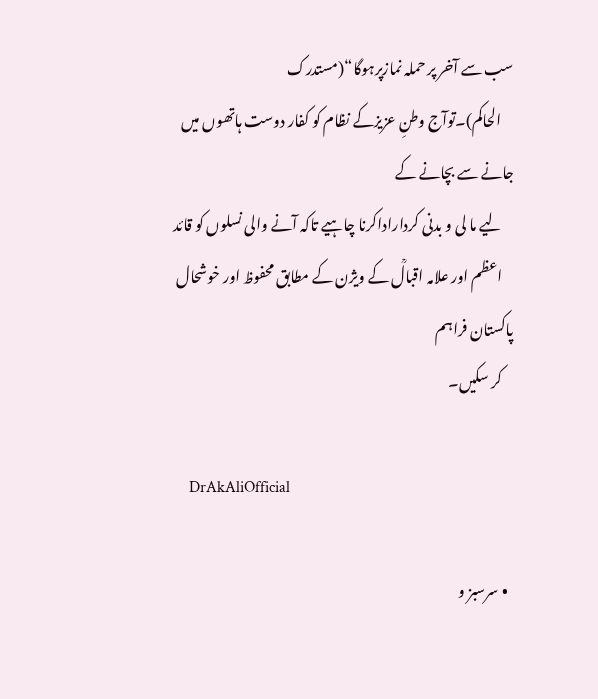سب سے آخر پر حملہ نمازپرہوگا“(مستدرک
    الحاکم)۔توآج وطنِ عزیزکے نظام کو کفار دوست ہاتھوں میں جانے سے بچانے کے
    لیے ما لی و بدنی کرداراداکرنا چاہیے تاکہ آنے والی نسلوں کو قائد
    اعظم اور علامہ اقبالؒ کے ویژن کے مطابق محفوظ اور خوشحال پاکستان فراہم
    کر سکیں۔

    DrAkAliOfficial

  • سرسبز و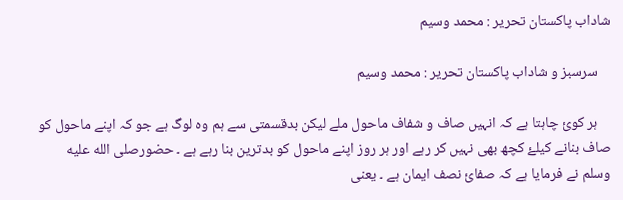شاداب پاکستان تحریر : محمد وسیم

    سرسبز و شاداب پاکستان تحریر : محمد وسیم

    ہر کوئ چاہتا ہے کہ انہیں صاف و شفاف ماحول ملے لیکن بدقسمتی سے ہم وہ لوگ ہے جو کہ اپنے ماحول کو صاف بنانے کیلۓ کچھ بھی نہیں کر رہے اور ہر روز اپنے ماحول کو بدترین بنا رہے ہے ۔ حضورصلى الله عليه وسلم نے فرمایا ہے کہ صفائ نصف ایمان ہے ۔ یعنی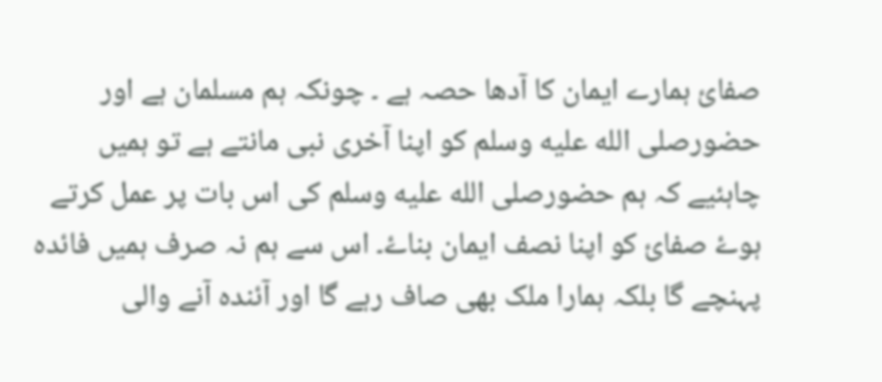صفائ ہمارے ایمان کا آدھا حصہ ہے ۔ چونکہ ہم مسلمان ہے اور حضورصلى الله عليه وسلم کو اپنا آخری نبی مانتے ہے تو ہمیں چاہئیے کہ ہم حضورصلى الله عليه وسلم کی اس بات پر عمل کرتے ہوۓ صفائ کو اپنا نصف ایمان بناۓ۔ اس سے ہم نہ صرف ہمیں فائدہ پہنچے گا بلکہ ہمارا ملک بھی صاف رہے گا اور آئندہ آنے والی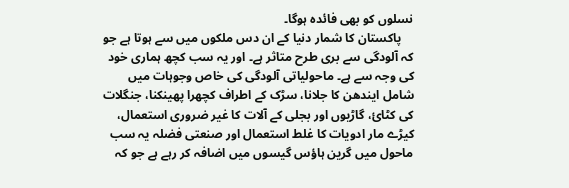نسلوں کو بھی فائدہ ہوگا۔
    پاکستان کا شمار دنیا کے ان دس ملکوں میں سے ہوتا ہے جو کہ آلودگی سے بری طرح متاثر ہے۔ اور یہ سب کچھ ہماری خود کی وجہ سے ہے۔ ماحولیاتی آلودگی کی خاص وجوہات میں شامل ایندھن کا جلانا، سڑک کے اطراف کچھرا پھینکنا، جنگلات کی کٹائ، گاڑیوں اور بجلی کے آلات کا غیر ضروری استعمال، کیڑے مار ادویات کا غلط استعمال اور صنعتی فضلہ یہ سب ماحول میں گرین ہاؤس گیسوں میں اضافہ کر رہے ہے جو کہ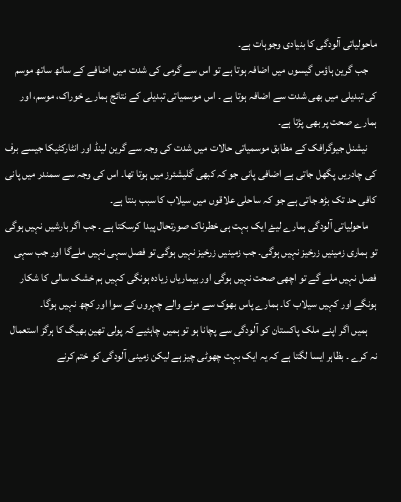ماحولیاتی آلودگی کا بنیادی وجوہات ہے۔
    جب گرین ہاؤس گیسوں میں اضافہ ہوتا ہے تو اس سے گرمی کی شدت میں اضافے کے ساتھ ساتھ موسم کی تبدیلی میں بھی شدت سے اضافہ ہوتا ہے ۔ اس موسمیاتی تبدیلی کے نتائج ہمارے خوراک، موسم، اور ہمارے صحت پر بھی پڑتا ہے۔
    نیشنل جیوگرافک کے مطابق موسمیاتی حالات میں شدت کی وجہ سے گرین لینڈ اور انٹارکٹیکا جیسے برف کی چادریں پگھل جاتی ہے اضافی پانی جو کہ کبھی گلیشئرز میں ہوتا تھا۔ اس کی وجہ سے سمندر میں پانی کافی حد تک بڑھ جاتی ہے جو کہ ساحلی علاقوں میں سیلاب کا سبب بنتا ہے۔
    ماحولیاتی آلودگی ہمارے لیۓ ایک بہت ہی خطرناک صورتحال پیدا کرسکتا ہے ۔ جب اگر بارشیں نہیں ہوگی تو ہماری زمینیں زرخیز نہیں ہوگی۔ جب زمینیں زرخیز نہیں ہوگی تو فصل سہی نہیں ملےگا اور جب سہی فصل نہیں ملے گے تو اچھی صحت نہیں ہوگی اور بیماریاں زیادہ ہونگی کہیں ہم خشک سالی کا شکار ہونگے اور کہیں سیلاب کا۔ ہمارے پاس بھوک سے مرنے والے چہروں کے سوا اور کچھ نہیں ہوگا۔
    ہمیں اگر اپنے ملک پاکستان کو آلودگی سے پچانا ہو تو ہمیں چاہئیے کہ پولی تھین بھیگ کا ہرگز استعمال نہ کرے ۔ بظاہر ایسا لگتا ہے کہ یہ ایک بہت چھوٹی چیز ہے لیکن زمینی آلودگی کو ختم کرنے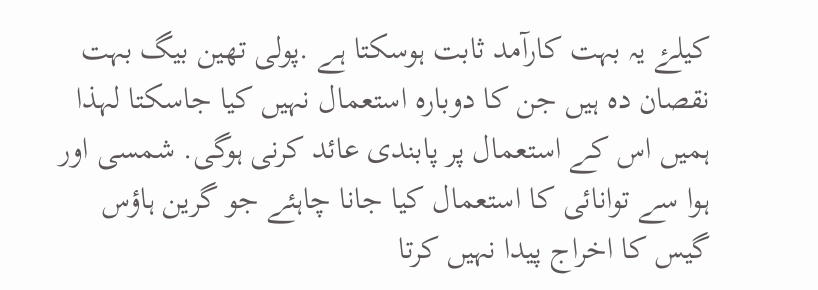کیلۓ یہ بہت کارآمد ثابت ہوسکتا ہے .پولی تھین بیگ بہت نقصان دہ ہیں جن کا دوبارہ استعمال نہیں کیا جاسکتا لہذا ہمیں اس کے استعمال پر پابندی عائد کرنی ہوگی. شمسی اور ہوا سے توانائی کا استعمال کیا جانا چاہئے جو گرین ہاؤس گیس کا اخراج پیدا نہیں کرتا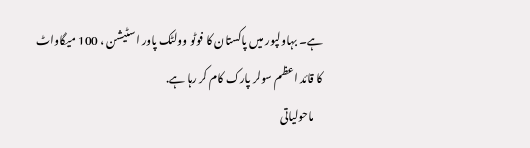ہے۔ بہاولپور میں پاکستان کا فوٹو وولٹک پاور اسٹیشن ، 100 میگاواٹ کا قائد اعظم سولر پارک کام کر رہا ہے.
    ماحولیاتی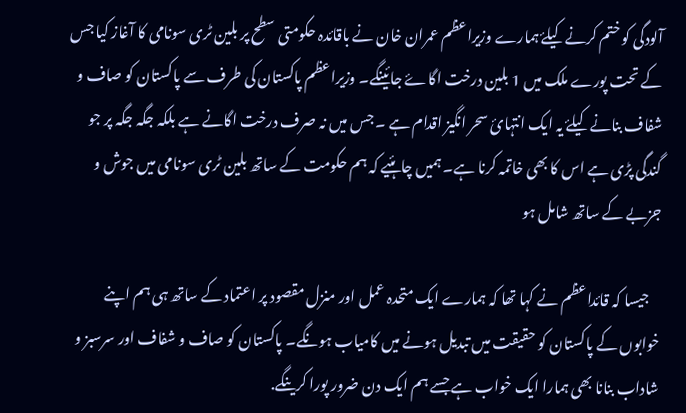آلودگی کو ختم کرنے کیلۓ ہمارے وزیراعظم عمران خان نے باقائدہ حکومتی سطح پر بلین ٹری سونامی کا آغاز کیا جس کے تحت پورے ملک میں 1 بلین درخت اگاۓ جائینگے۔ وزیراعظم پاکستان کی طرف سے پاکستان کو صاف و شفاف بنانے کیلۓ یہ ایک انتہائ سحر انگیز اقدام ہے ۔ جس میں نہ صرف درخت اگانے ہے بلکہ جگہ جگہ پر جو گندگی پڑی ہے اس کا بھی خاتمہ کرنا ہے۔ ہمیں چاہئیے کہ ہم حکومت کے ساتھ بلین ٹری سونامی میں جوش و جزبے کے ساتھ شامل ہو

    جیسا کہ قائداعظم نے کہا تھا کہ ہمارے ایک متحدہ عمل اور منزل مقصود پر اعتماد کے ساتھ ہی ہم اپنے خوابوں کے پاکستان کو حقیقت میں تبدیل ہونے میں کامیاب ہونگے۔ پاکستان کو صاف و شفاف اور سرسبز و شاداب بنانا بھی ہمارا ایک خواب ہے جسے ہم ایک دن ضرور پورا کرینگے.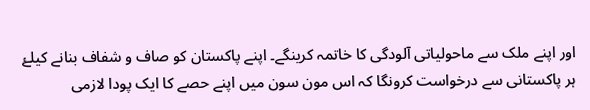اور اپنے ملک سے ماحولیاتی آلودگی کا خاتمہ کرینگے۔ اپنے پاکستان کو صاف و شفاف بنانے کیلۓ ہر پاکستانی سے درخواست کرونگا کہ اس مون سون میں اپنے حصے کا ایک پودا لازمی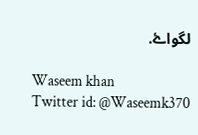لگواۓ.

    Waseem khan
    Twitter id: @Waseemk370